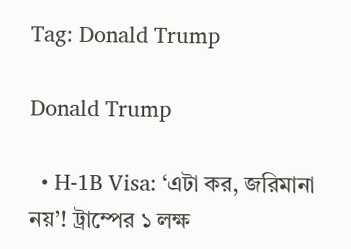Tag: Donald Trump

Donald Trump

  • H-1B Visa: ‘এটা কর, জরিমানা নয়’! ট্রাম্পের ১ লক্ষ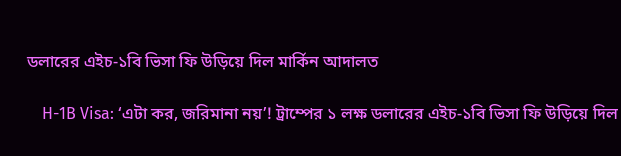ডলারের এইচ-১বি ভিসা ফি উড়িয়ে দিল মার্কিন আদালত

    H-1B Visa: ‘এটা কর, জরিমানা নয়’! ট্রাম্পের ১ লক্ষ ডলারের এইচ-১বি ভিসা ফি উড়িয়ে দিল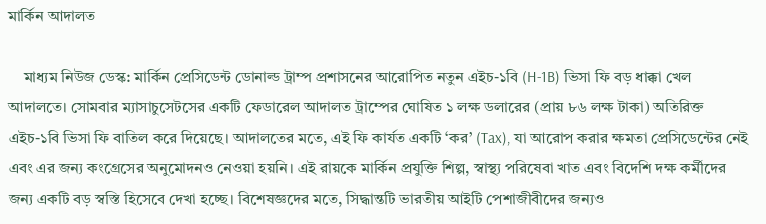মার্কিন আদালত

    মাধ্যম নিউজ ডেস্ক: মার্কিন প্রেসিডেন্ট ডোনাল্ড ট্রাম্প প্রশাসনের আরোপিত নতুন এইচ-১বি (H-1B) ভিসা ফি বড় ধাক্কা খেল আদালতে। সোমবার ম্যাসাচুসেটসের একটি ফেডারেল আদালত ট্রাম্পের ঘোষিত ১ লক্ষ ডলারের (প্রায় ৮৬ লক্ষ টাকা) অতিরিক্ত এইচ-১বি ভিসা ফি বাতিল করে দিয়েছে। আদালতের মতে, এই ফি কার্যত একটি ‘কর’ (Tax), যা আরোপ করার ক্ষমতা প্রেসিডেন্টের নেই এবং এর জন্য কংগ্রেসের অনুমোদনও নেওয়া হয়নি। এই রায়কে মার্কিন প্রযুক্তি শিল্প, স্বাস্থ্য পরিষেবা খাত এবং বিদেশি দক্ষ কর্মীদের জন্য একটি বড় স্বস্তি হিসেবে দেখা হচ্ছে। বিশেষজ্ঞদের মতে, সিদ্ধান্তটি ভারতীয় আইটি পেশাজীবীদের জন্যও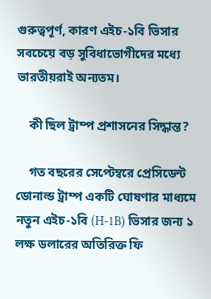গুরুত্বপূর্ণ, কারণ এইচ-১বি ভিসার সবচেয়ে বড় সুবিধাভোগীদের মধ্যে ভারতীয়রাই অন্যতম।

    কী ছিল ট্রাম্প প্রশাসনের সিদ্ধান্ত?

    গত বছরের সেপ্টেম্বরে প্রেসিডেন্ট ডোনাল্ড ট্রাম্প একটি ঘোষণার মাধ্যমে নতুন এইচ-১বি (H-1B) ভিসার জন্য ১ লক্ষ ডলারের অতিরিক্ত ফি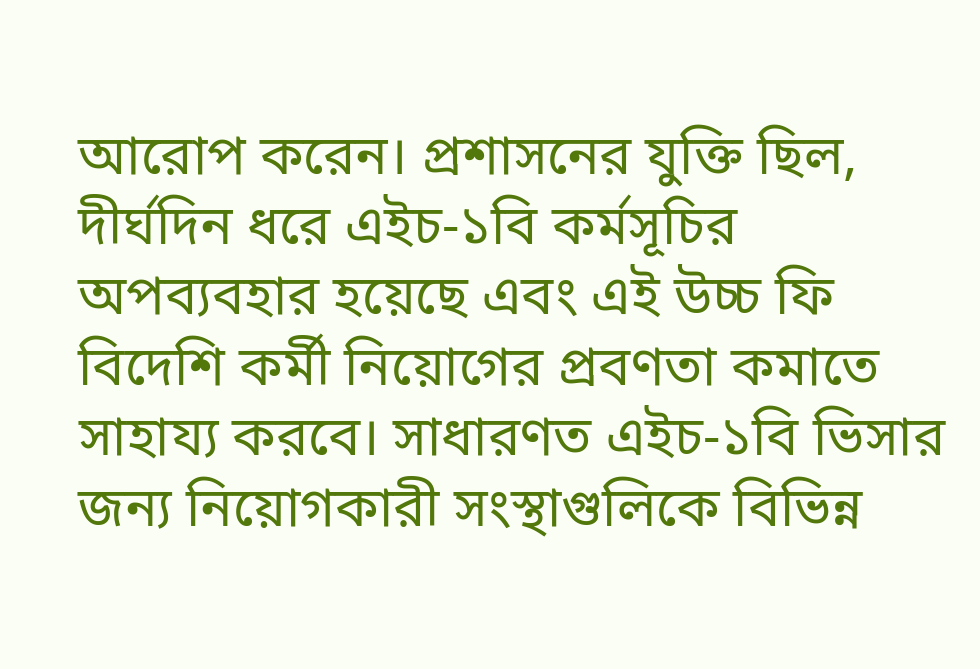আরোপ করেন। প্রশাসনের যুক্তি ছিল, দীর্ঘদিন ধরে এইচ-১বি কর্মসূচির অপব্যবহার হয়েছে এবং এই উচ্চ ফি বিদেশি কর্মী নিয়োগের প্রবণতা কমাতে সাহায্য করবে। সাধারণত এইচ-১বি ভিসার জন্য নিয়োগকারী সংস্থাগুলিকে বিভিন্ন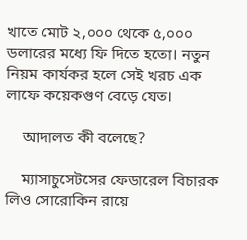খাতে মোট ২,০০০ থেকে ৫,০০০ ডলারের মধ্যে ফি দিতে হতো। নতুন নিয়ম কার্যকর হলে সেই খরচ এক লাফে কয়েকগুণ বেড়ে যেত।

    আদালত কী বলেছে?

    ম্যাসাচুসেটসের ফেডারেল বিচারক লিও সোরোকিন রায়ে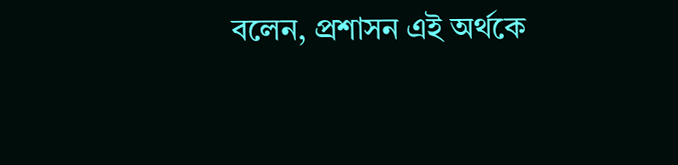বলেন, প্রশাসন এই অর্থকে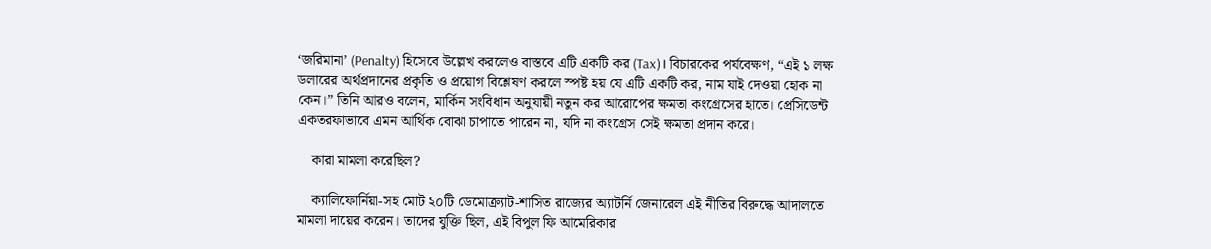‘জরিমানা’ (Penalty) হিসেবে উল্লেখ করলেও বাস্তবে এটি একটি কর (Tax)। বিচারকের পর্যবেক্ষণ, “এই ১ লক্ষ ডলারের অর্থপ্রদানের প্রকৃতি ও প্রয়োগ বিশ্লেষণ করলে স্পষ্ট হয় যে এটি একটি কর, নাম যাই দেওয়া হোক না কেন।” তিনি আরও বলেন, মার্কিন সংবিধান অনুযায়ী নতুন কর আরোপের ক্ষমতা কংগ্রেসের হাতে। প্রেসিডেন্ট একতরফাভাবে এমন আর্থিক বোঝা চাপাতে পারেন না, যদি না কংগ্রেস সেই ক্ষমতা প্রদান করে।

    কারা মামলা করেছিল?

    ক্যালিফোর্নিয়া-সহ মোট ২০টি ডেমোক্র্যাট-শাসিত রাজ্যের অ্যাটর্নি জেনারেল এই নীতির বিরুদ্ধে আদালতে মামলা দায়ের করেন। তাদের যুক্তি ছিল, এই বিপুল ফি আমেরিকার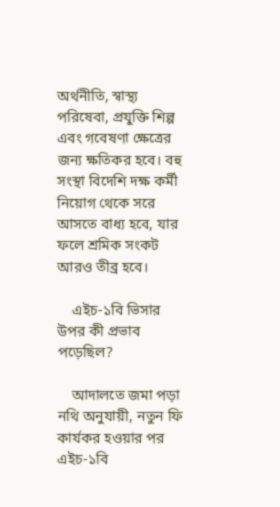অর্থনীতি, স্বাস্থ্য পরিষেবা, প্রযুক্তি শিল্প এবং গবেষণা ক্ষেত্রের জন্য ক্ষতিকর হবে। বহু সংস্থা বিদেশি দক্ষ কর্মী নিয়োগ থেকে সরে আসতে বাধ্য হবে, যার ফলে শ্রমিক সংকট আরও তীব্র হবে।

    এইচ-১বি ভিসার উপর কী প্রভাব পড়েছিল?

    আদালতে জমা পড়া নথি অনুযায়ী, নতুন ফি কার্যকর হওয়ার পর এইচ-১বি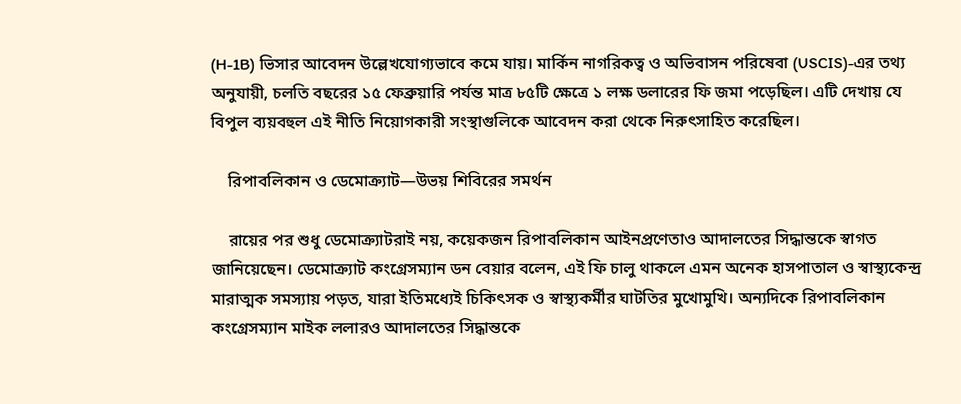(H-1B) ভিসার আবেদন উল্লেখযোগ্যভাবে কমে যায়। মার্কিন নাগরিকত্ব ও অভিবাসন পরিষেবা (USCIS)-এর তথ্য অনুযায়ী, চলতি বছরের ১৫ ফেব্রুয়ারি পর্যন্ত মাত্র ৮৫টি ক্ষেত্রে ১ লক্ষ ডলারের ফি জমা পড়েছিল। এটি দেখায় যে বিপুল ব্যয়বহুল এই নীতি নিয়োগকারী সংস্থাগুলিকে আবেদন করা থেকে নিরুৎসাহিত করেছিল।

    রিপাবলিকান ও ডেমোক্র্যাট—উভয় শিবিরের সমর্থন

    রায়ের পর শুধু ডেমোক্র্যাটরাই নয়, কয়েকজন রিপাবলিকান আইনপ্রণেতাও আদালতের সিদ্ধান্তকে স্বাগত জানিয়েছেন। ডেমোক্র্যাট কংগ্রেসম্যান ডন বেয়ার বলেন, এই ফি চালু থাকলে এমন অনেক হাসপাতাল ও স্বাস্থ্যকেন্দ্র মারাত্মক সমস্যায় পড়ত, যারা ইতিমধ্যেই চিকিৎসক ও স্বাস্থ্যকর্মীর ঘাটতির মুখোমুখি। অন্যদিকে রিপাবলিকান কংগ্রেসম্যান মাইক ললারও আদালতের সিদ্ধান্তকে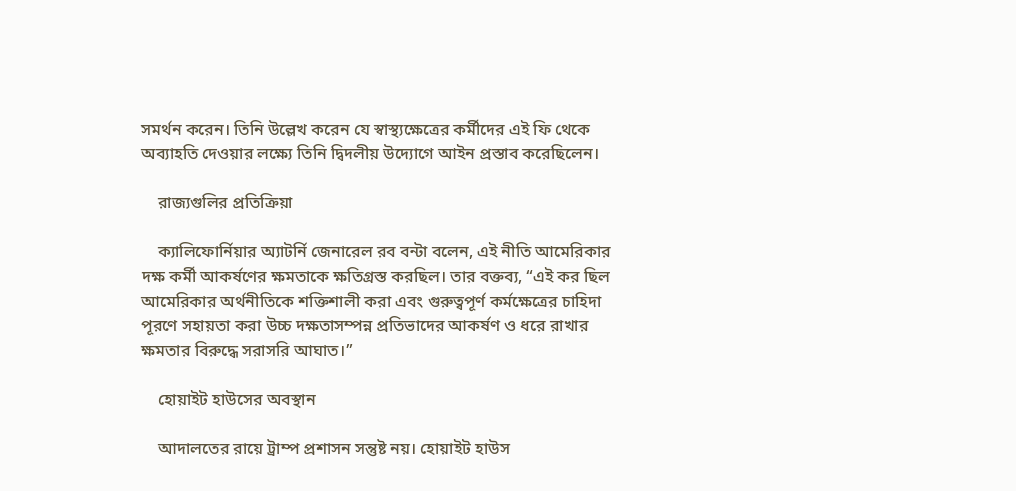সমর্থন করেন। তিনি উল্লেখ করেন যে স্বাস্থ্যক্ষেত্রের কর্মীদের এই ফি থেকে অব্যাহতি দেওয়ার লক্ষ্যে তিনি দ্বিদলীয় উদ্যোগে আইন প্রস্তাব করেছিলেন।

    রাজ্যগুলির প্রতিক্রিয়া

    ক্যালিফোর্নিয়ার অ্যাটর্নি জেনারেল রব বন্টা বলেন, এই নীতি আমেরিকার দক্ষ কর্মী আকর্ষণের ক্ষমতাকে ক্ষতিগ্রস্ত করছিল। তার বক্তব্য, “এই কর ছিল আমেরিকার অর্থনীতিকে শক্তিশালী করা এবং গুরুত্বপূর্ণ কর্মক্ষেত্রের চাহিদা পূরণে সহায়তা করা উচ্চ দক্ষতাসম্পন্ন প্রতিভাদের আকর্ষণ ও ধরে রাখার ক্ষমতার বিরুদ্ধে সরাসরি আঘাত।”

    হোয়াইট হাউসের অবস্থান

    আদালতের রায়ে ট্রাম্প প্রশাসন সন্তুষ্ট নয়। হোয়াইট হাউস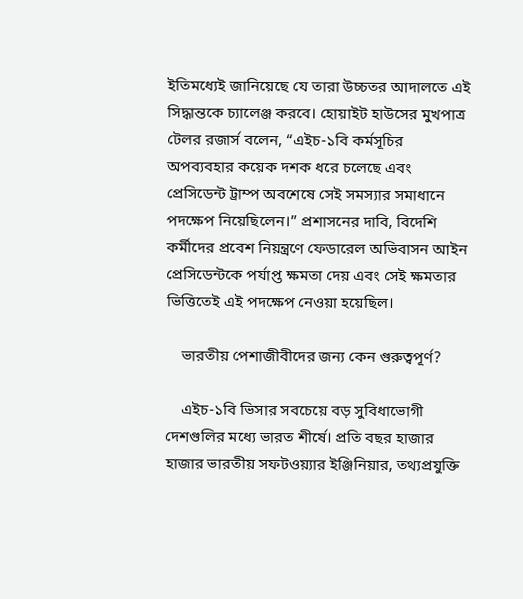ইতিমধ্যেই জানিয়েছে যে তারা উচ্চতর আদালতে এই সিদ্ধান্তকে চ্যালেঞ্জ করবে। হোয়াইট হাউসের মুখপাত্র টেলর রজার্স বলেন, “এইচ-১বি কর্মসূচির অপব্যবহার কয়েক দশক ধরে চলেছে এবং প্রেসিডেন্ট ট্রাম্প অবশেষে সেই সমস্যার সমাধানে পদক্ষেপ নিয়েছিলেন।” প্রশাসনের দাবি, বিদেশি কর্মীদের প্রবেশ নিয়ন্ত্রণে ফেডারেল অভিবাসন আইন প্রেসিডেন্টকে পর্যাপ্ত ক্ষমতা দেয় এবং সেই ক্ষমতার ভিত্তিতেই এই পদক্ষেপ নেওয়া হয়েছিল।

    ভারতীয় পেশাজীবীদের জন্য কেন গুরুত্বপূর্ণ?

    এইচ-১বি ভিসার সবচেয়ে বড় সুবিধাভোগী দেশগুলির মধ্যে ভারত শীর্ষে। প্রতি বছর হাজার হাজার ভারতীয় সফটওয়্যার ইঞ্জিনিয়ার, তথ্যপ্রযুক্তি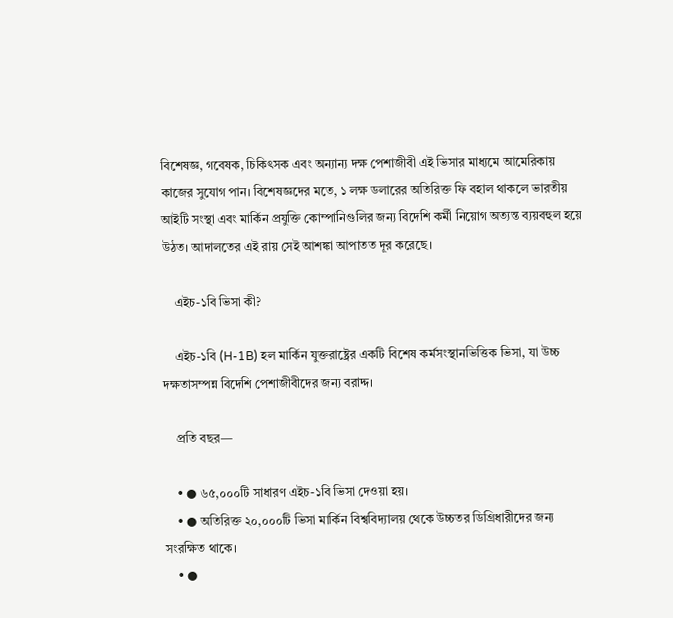বিশেষজ্ঞ, গবেষক, চিকিৎসক এবং অন্যান্য দক্ষ পেশাজীবী এই ভিসার মাধ্যমে আমেরিকায় কাজের সুযোগ পান। বিশেষজ্ঞদের মতে, ১ লক্ষ ডলারের অতিরিক্ত ফি বহাল থাকলে ভারতীয় আইটি সংস্থা এবং মার্কিন প্রযুক্তি কোম্পানিগুলির জন্য বিদেশি কর্মী নিয়োগ অত্যন্ত ব্যয়বহুল হয়ে উঠত। আদালতের এই রায় সেই আশঙ্কা আপাতত দূর করেছে।

    এইচ-১বি ভিসা কী?

    এইচ-১বি (H-1B) হল মার্কিন যুক্তরাষ্ট্রের একটি বিশেষ কর্মসংস্থানভিত্তিক ভিসা, যা উচ্চ দক্ষতাসম্পন্ন বিদেশি পেশাজীবীদের জন্য বরাদ্দ।

    প্রতি বছর—

    • ● ৬৫,০০০টি সাধারণ এইচ-১বি ভিসা দেওয়া হয়।
    • ● অতিরিক্ত ২০,০০০টি ভিসা মার্কিন বিশ্ববিদ্যালয় থেকে উচ্চতর ডিগ্রিধারীদের জন্য সংরক্ষিত থাকে।
    • ●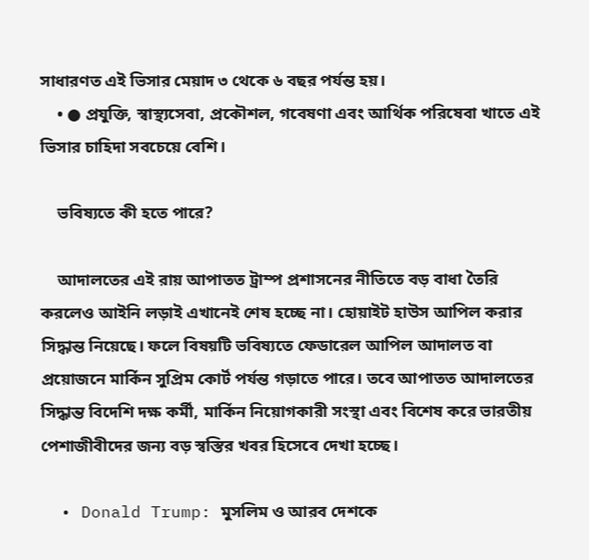সাধারণত এই ভিসার মেয়াদ ৩ থেকে ৬ বছর পর্যন্ত হয়।
    • ● প্রযুক্তি, স্বাস্থ্যসেবা, প্রকৌশল, গবেষণা এবং আর্থিক পরিষেবা খাতে এই ভিসার চাহিদা সবচেয়ে বেশি।

    ভবিষ্যতে কী হতে পারে?

    আদালতের এই রায় আপাতত ট্রাম্প প্রশাসনের নীতিতে বড় বাধা তৈরি করলেও আইনি লড়াই এখানেই শেষ হচ্ছে না। হোয়াইট হাউস আপিল করার সিদ্ধান্ত নিয়েছে। ফলে বিষয়টি ভবিষ্যতে ফেডারেল আপিল আদালত বা প্রয়োজনে মার্কিন সুপ্রিম কোর্ট পর্যন্ত গড়াতে পারে। তবে আপাতত আদালতের সিদ্ধান্ত বিদেশি দক্ষ কর্মী, মার্কিন নিয়োগকারী সংস্থা এবং বিশেষ করে ভারতীয় পেশাজীবীদের জন্য বড় স্বস্তির খবর হিসেবে দেখা হচ্ছে।

  • Donald Trump: মুসলিম ও আরব দেশকে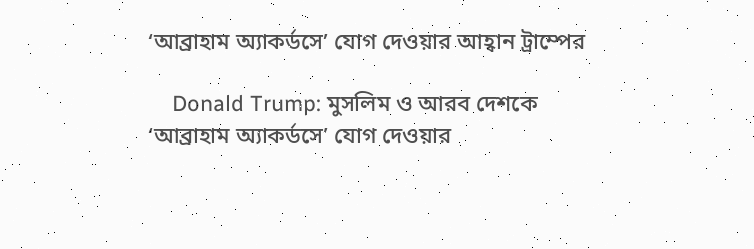‘আব্রাহাম অ্যাকর্ডসে’ যোগ দেওয়ার আহ্বান ট্রাম্পের

    Donald Trump: মুসলিম ও আরব দেশকে ‘আব্রাহাম অ্যাকর্ডসে’ যোগ দেওয়ার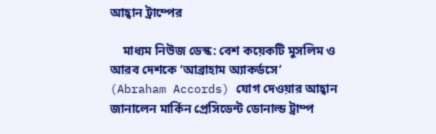আহ্বান ট্রাম্পের

    মাধ্যম নিউজ ডেস্ক: বেশ কয়েকটি মুসলিম ও আরব দেশকে ‘আব্রাহাম অ্যাকর্ডসে’ (Abraham Accords) যোগ দেওয়ার আহ্বান জানালেন মার্কিন প্রেসিডেন্ট ডোনাল্ড ট্রাম্প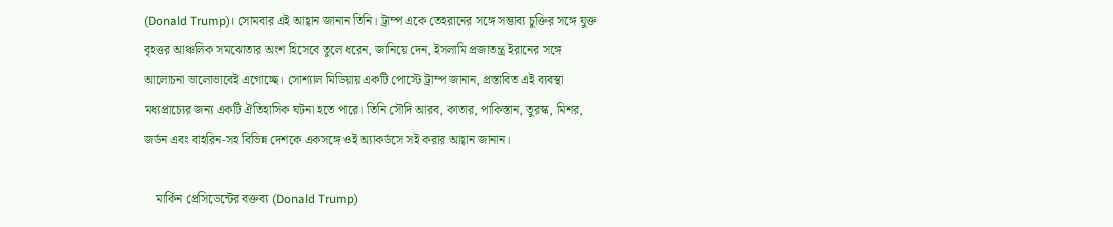(Donald Trump)। সোমবার এই আহ্বান জানান তিনি। ট্রাম্প একে তেহরানের সঙ্গে সম্ভাব্য চুক্তির সঙ্গে যুক্ত বৃহত্তর আঞ্চলিক সমঝোতার অংশ হিসেবে তুলে ধরেন, জানিয়ে দেন, ইসলামি প্রজাতন্ত্র ইরানের সঙ্গে আলোচনা ভালোভাবেই এগোচ্ছে। সোশ্যাল মিডিয়ায় একটি পোস্টে ট্রাম্প জানান, প্রস্তাবিত এই ব্যবস্থা মধ্যপ্রাচ্যের জন্য একটি ঐতিহাসিক ঘটনা হতে পারে। তিনি সৌদি আরব, কাতার, পাকিস্তান, তুরস্ক, মিশর, জর্ডন এবং বাহরিন-সহ বিভিন্ন দেশকে একসঙ্গে ওই অ্যাকর্ডসে সই করার আহ্বান জানান।

    মার্কিন প্রেসিডেন্টের বক্তব্য (Donald Trump)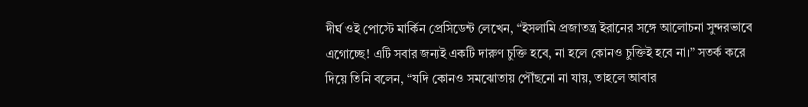দীর্ঘ ওই পোস্টে মার্কিন প্রেসিডেন্ট লেখেন, “ইসলামি প্রজাতন্ত্র ইরানের সঙ্গে আলোচনা সুন্দরভাবে এগোচ্ছে! এটি সবার জন্যই একটি দারুণ চুক্তি হবে, না হলে কোনও চুক্তিই হবে না।” সতর্ক করে দিয়ে তিনি বলেন, “যদি কোনও সমঝোতায় পৌঁছনো না যায়, তাহলে আবার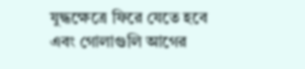যুদ্ধক্ষেত্রে ফিরে যেতে হবে এবং গোলাগুলি আগের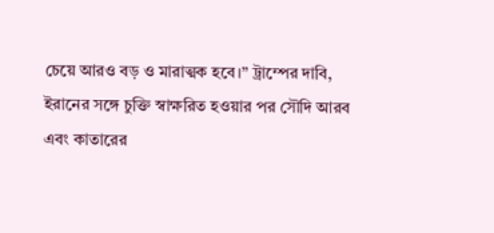চেয়ে আরও বড় ও মারাত্মক হবে।” ট্রাম্পের দাবি, ইরানের সঙ্গে চুক্তি স্বাক্ষরিত হওয়ার পর সৌদি আরব এবং কাতারের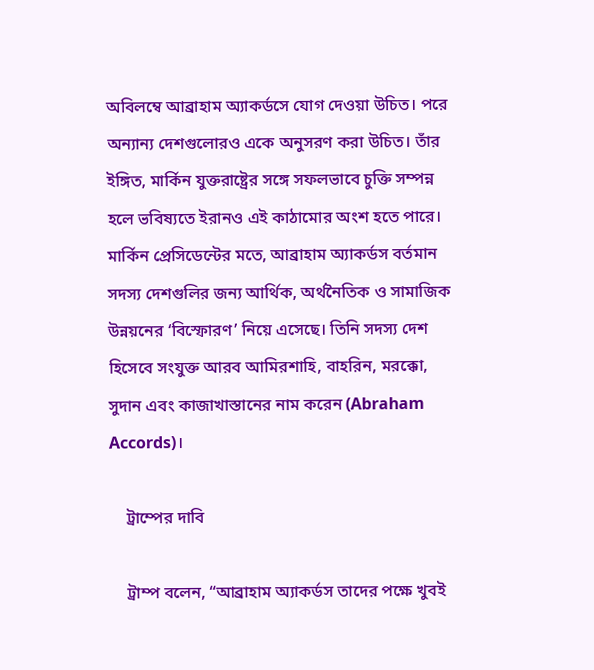অবিলম্বে আব্রাহাম অ্যাকর্ডসে যোগ দেওয়া উচিত। পরে অন্যান্য দেশগুলোরও একে অনুসরণ করা উচিত। তাঁর ইঙ্গিত, মার্কিন যুক্তরাষ্ট্রের সঙ্গে সফলভাবে চুক্তি সম্পন্ন হলে ভবিষ্যতে ইরানও এই কাঠামোর অংশ হতে পারে। মার্কিন প্রেসিডেন্টের মতে, আব্রাহাম অ্যাকর্ডস বর্তমান সদস্য দেশগুলির জন্য আর্থিক, অর্থনৈতিক ও সামাজিক উন্নয়নের ‘বিস্ফোরণ’ নিয়ে এসেছে। তিনি সদস্য দেশ হিসেবে সংযুক্ত আরব আমিরশাহি, বাহরিন, মরক্কো, সুদান এবং কাজাখাস্তানের নাম করেন (Abraham Accords)।

    ট্রাম্পের দাবি

    ট্রাম্প বলেন, “আব্রাহাম অ্যাকর্ডস তাদের পক্ষে খুবই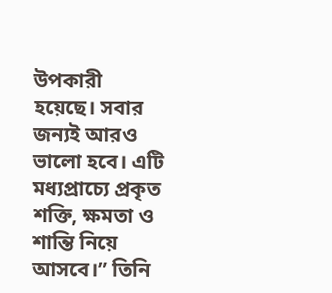উপকারী হয়েছে। সবার জন্যই আরও ভালো হবে। এটি মধ্যপ্রাচ্যে প্রকৃত শক্তি, ক্ষমতা ও শান্তি নিয়ে আসবে।” তিনি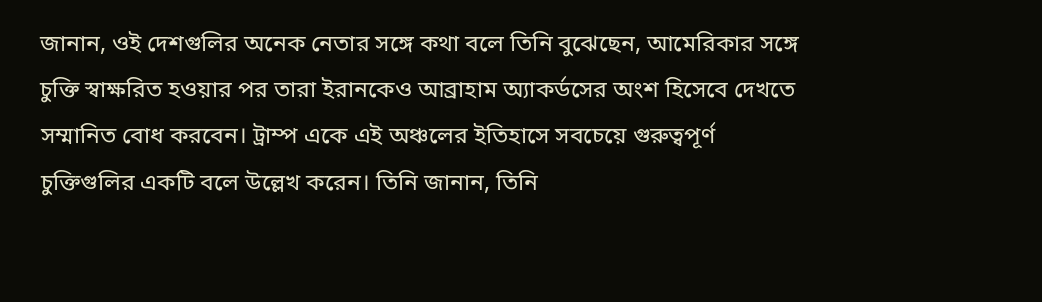জানান, ওই দেশগুলির অনেক নেতার সঙ্গে কথা বলে তিনি বুঝেছেন, আমেরিকার সঙ্গে চুক্তি স্বাক্ষরিত হওয়ার পর তারা ইরানকেও আব্রাহাম অ্যাকর্ডসের অংশ হিসেবে দেখতে সম্মানিত বোধ করবেন। ট্রাম্প একে এই অঞ্চলের ইতিহাসে সবচেয়ে গুরুত্বপূর্ণ চুক্তিগুলির একটি বলে উল্লেখ করেন। তিনি জানান, তিনি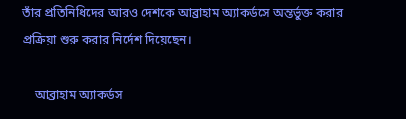তাঁর প্রতিনিধিদের আরও দেশকে আব্রাহাম অ্যাকর্ডসে অন্তর্ভুক্ত করার প্রক্রিয়া শুরু করার নির্দেশ দিয়েছেন।

    আব্রাহাম অ্যাকর্ডস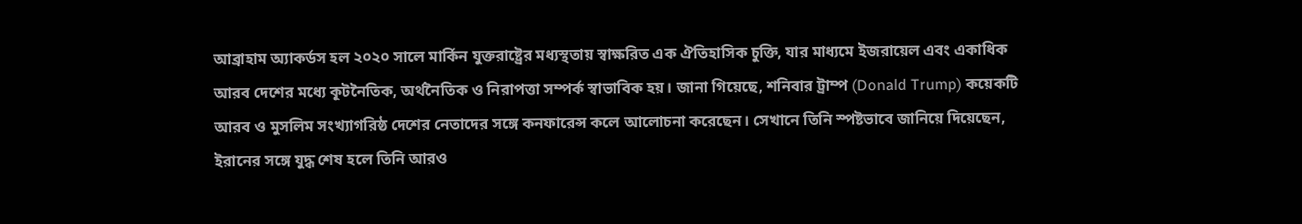আব্রাহাম অ্যাকর্ডস হল ২০২০ সালে মার্কিন যুক্তরাষ্ট্রের মধ্যস্থতায় স্বাক্ষরিত এক ঐতিহাসিক চুক্তি, যার মাধ্যমে ইজরায়েল এবং একাধিক আরব দেশের মধ্যে কূটনৈতিক, অর্থনৈতিক ও নিরাপত্তা সম্পর্ক স্বাভাবিক হয়। জানা গিয়েছে, শনিবার ট্রাম্প (Donald Trump) কয়েকটি আরব ও মুসলিম সংখ্যাগরিষ্ঠ দেশের নেতাদের সঙ্গে কনফারেন্স কলে আলোচনা করেছেন। সেখানে তিনি স্পষ্টভাবে জানিয়ে দিয়েছেন, ইরানের সঙ্গে যুদ্ধ শেষ হলে তিনি আরও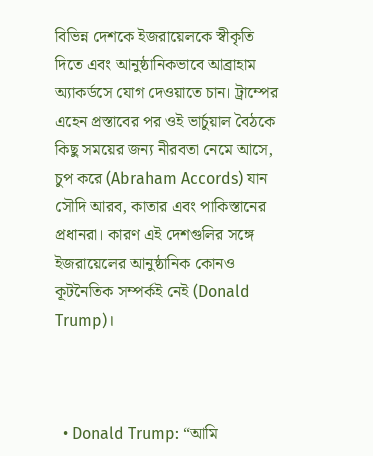বিভিন্ন দেশকে ইজরায়েলকে স্বীকৃতি দিতে এবং আনুষ্ঠানিকভাবে আব্রাহাম অ্যাকর্ডসে যোগ দেওয়াতে চান। ট্রাম্পের এহেন প্রস্তাবের পর ওই ভার্চুয়াল বৈঠকে কিছু সময়ের জন্য নীরবতা নেমে আসে, চুপ করে (Abraham Accords) যান সৌদি আরব, কাতার এবং পাকিস্তানের প্রধানরা। কারণ এই দেশগুলির সঙ্গে ইজরায়েলের আনুষ্ঠানিক কোনও কূটনৈতিক সম্পর্কই নেই (Donald Trump)।



  • Donald Trump: “আমি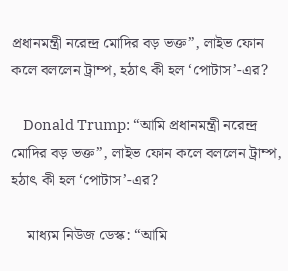প্রধানমন্ত্রী নরেন্দ্র মোদির বড় ভক্ত”, লাইভ ফোন কলে বললেন ট্রাম্প, হঠাৎ কী হল ‘পোটাস’-এর?

    Donald Trump: “আমি প্রধানমন্ত্রী নরেন্দ্র মোদির বড় ভক্ত”, লাইভ ফোন কলে বললেন ট্রাম্প, হঠাৎ কী হল ‘পোটাস’-এর?

    মাধ্যম নিউজ ডেস্ক: “আমি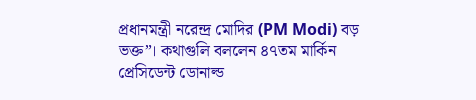প্রধানমন্ত্রী নরেন্দ্র মোদির (PM Modi) বড় ভক্ত”। কথাগুলি বললেন ৪৭তম মার্কিন প্রেসিডেন্ট ডোনাল্ড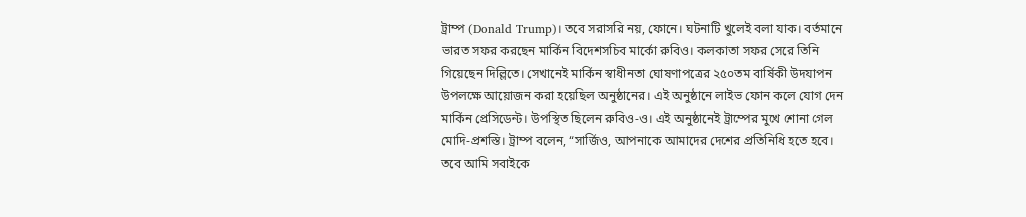ট্রাম্প (Donald Trump)। তবে সরাসরি নয়, ফোনে। ঘটনাটি খুলেই বলা যাক। বর্তমানে ভারত সফর করছেন মার্কিন বিদেশসচিব মার্কো রুবিও। কলকাতা সফর সেরে তিনি গিয়েছেন দিল্লিতে। সেখানেই মার্কিন স্বাধীনতা ঘোষণাপত্রের ২৫০তম বার্ষিকী উদযাপন উপলক্ষে আয়োজন করা হয়েছিল অনুষ্ঠানের। এই অনুষ্ঠানে লাইভ ফোন কলে যোগ দেন মার্কিন প্রেসিডেন্ট। উপস্থিত ছিলেন রুবিও-ও। এই অনুষ্ঠানেই ট্রাম্পের মুখে শোনা গেল মোদি-প্রশস্তি। ট্রাম্প বলেন, “সার্জিও, আপনাকে আমাদের দেশের প্রতিনিধি হতে হবে। তবে আমি সবাইকে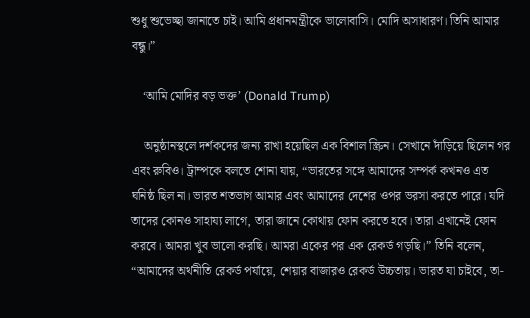শুধু শুভেচ্ছা জানাতে চাই। আমি প্রধানমন্ত্রীকে ভালোবাসি। মোদি অসাধারণ। তিনি আমার বন্ধু।”

    ‘আমি মোদির বড় ভক্ত’ (Donald Trump)

    অনুষ্ঠানস্থলে দর্শকদের জন্য রাখা হয়েছিল এক বিশাল স্ক্রিন। সেখানে দাঁড়িয়ে ছিলেন গর এবং রুবিও। ট্রাম্পকে বলতে শোনা যায়, “ভারতের সঙ্গে আমাদের সম্পর্ক কখনও এত ঘনিষ্ঠ ছিল না। ভারত শতভাগ আমার এবং আমাদের দেশের ওপর ভরসা করতে পারে। যদি তাদের কোনও সাহায্য লাগে, তারা জানে কোথায় ফোন করতে হবে। তারা এখানেই ফোন করবে। আমরা খুব ভালো করছি। আমরা একের পর এক রেকর্ড গড়ছি।” তিনি বলেন, “আমাদের অর্থনীতি রেকর্ড পর্যায়ে, শেয়ার বাজারও রেকর্ড উচ্চতায়। ভারত যা চাইবে, তা-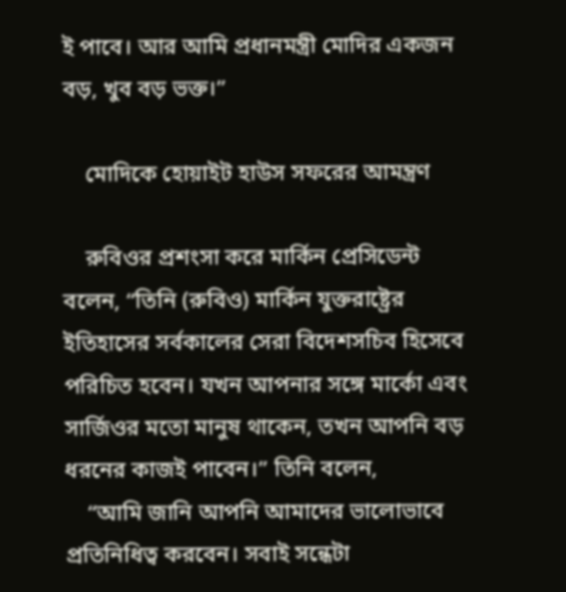ই পাবে। আর আমি প্রধানমন্ত্রী মোদির একজন বড়, খুব বড় ভক্ত।”

    মোদিকে হোয়াইট হাউস সফরের আমন্ত্রণ

    রুবিওর প্রশংসা করে মার্কিন প্রেসিডেন্ট বলেন, “তিনি (রুবিও) মার্কিন যুক্তরাষ্ট্রের ইতিহাসের সর্বকালের সেরা বিদেশসচিব হিসেবে পরিচিত হবেন। যখন আপনার সঙ্গে মার্কো এবং সার্জিওর মতো মানুষ থাকেন, তখন আপনি বড় ধরনের কাজই পাবেন।” তিনি বলেন,
    “আমি জানি আপনি আমাদের ভালোভাবে প্রতিনিধিত্ব করবেন। সবাই সন্ধেটা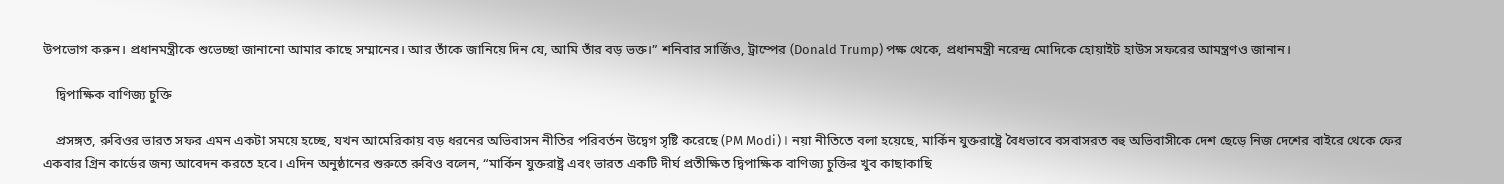উপভোগ করুন। প্রধানমন্ত্রীকে শুভেচ্ছা জানানো আমার কাছে সম্মানের। আর তাঁকে জানিয়ে দিন যে, আমি তাঁর বড় ভক্ত।” শনিবার সার্জিও, ট্রাম্পের (Donald Trump) পক্ষ থেকে, প্রধানমন্ত্রী নরেন্দ্র মোদিকে হোয়াইট হাউস সফরের আমন্ত্রণও জানান।

    দ্বিপাক্ষিক বাণিজ্য চুক্তি

    প্রসঙ্গত, রুবিওর ভারত সফর এমন একটা সময়ে হচ্ছে, যখন আমেরিকায় বড় ধরনের অভিবাসন নীতির পরিবর্তন উদ্বেগ সৃষ্টি করেছে (PM Modi)। নয়া নীতিতে বলা হয়েছে, মার্কিন যুক্তরাষ্ট্রে বৈধভাবে বসবাসরত বহু অভিবাসীকে দেশ ছেড়ে নিজ দেশের বাইরে থেকে ফের একবার গ্রিন কার্ডের জন্য আবেদন করতে হবে। এদিন অনুষ্ঠানের শুরুতে রুবিও বলেন, “মার্কিন যুক্তরাষ্ট্র এবং ভারত একটি দীর্ঘ প্রতীক্ষিত দ্বিপাক্ষিক বাণিজ্য চুক্তির খুব কাছাকাছি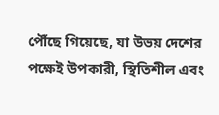পৌঁছে গিয়েছে, যা উভয় দেশের পক্ষেই উপকারী, স্থিতিশীল এবং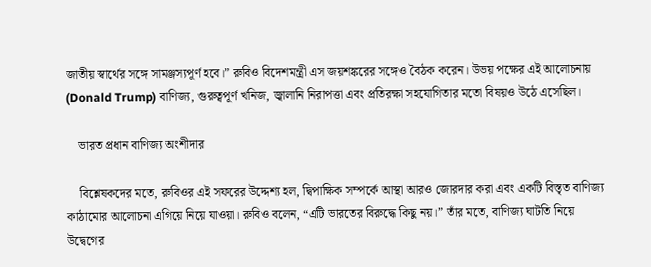জাতীয় স্বার্থের সঙ্গে সামঞ্জস্যপূর্ণ হবে।” রুবিও বিদেশমন্ত্রী এস জয়শঙ্করের সঙ্গেও বৈঠক করেন। উভয় পক্ষের এই আলোচনায় (Donald Trump) বাণিজ্য, গুরুত্বপূর্ণ খনিজ, জ্বালানি নিরাপত্তা এবং প্রতিরক্ষা সহযোগিতার মতো বিষয়ও উঠে এসেছিল।

    ভারত প্রধান বাণিজ্য অংশীদার

    বিশ্লেষকদের মতে, রুবিওর এই সফরের উদ্দেশ্য হল, দ্বিপাক্ষিক সম্পর্কে আস্থা আরও জোরদার করা এবং একটি বিস্তৃত বাণিজ্য কাঠামোর আলোচনা এগিয়ে নিয়ে যাওয়া। রুবিও বলেন, “এটি ভারতের বিরুদ্ধে কিছু নয়।” তাঁর মতে, বাণিজ্য ঘাটতি নিয়ে উদ্বেগের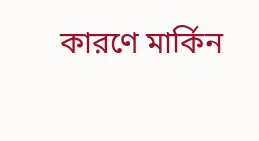কারণে মার্কিন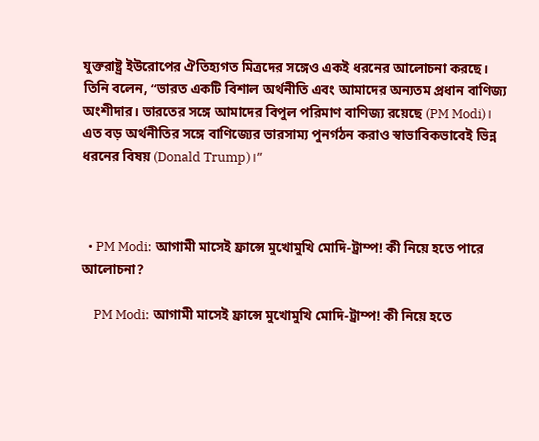যুক্তরাষ্ট্র ইউরোপের ঐতিহ্যগত মিত্রদের সঙ্গেও একই ধরনের আলোচনা করছে। তিনি বলেন, “ভারত একটি বিশাল অর্থনীতি এবং আমাদের অন্যতম প্রধান বাণিজ্য অংশীদার। ভারতের সঙ্গে আমাদের বিপুল পরিমাণ বাণিজ্য রয়েছে (PM Modi)। এত বড় অর্থনীতির সঙ্গে বাণিজ্যের ভারসাম্য পুনর্গঠন করাও স্বাভাবিকভাবেই ভিন্ন ধরনের বিষয় (Donald Trump)।”



  • PM Modi: আগামী মাসেই ফ্রান্সে মুখোমুখি মোদি-ট্রাম্প! কী নিয়ে হতে পারে আলোচনা?

    PM Modi: আগামী মাসেই ফ্রান্সে মুখোমুখি মোদি-ট্রাম্প! কী নিয়ে হতে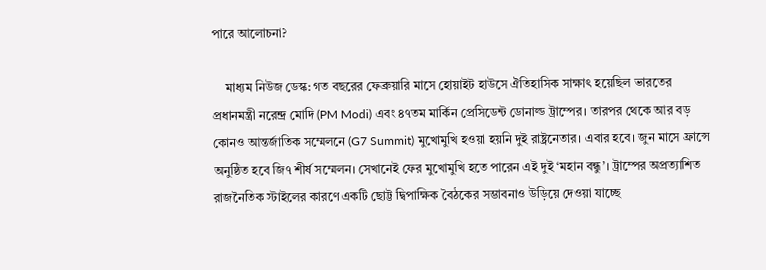পারে আলোচনা?

    মাধ্যম নিউজ ডেস্ক: গত বছরের ফেব্রুয়ারি মাসে হোয়াইট হাউসে ঐতিহাসিক সাক্ষাৎ হয়েছিল ভারতের প্রধানমন্ত্রী নরেন্দ্র মোদি (PM Modi) এবং ৪৭তম মার্কিন প্রেসিডেন্ট ডোনাল্ড ট্রাম্পের। তারপর থেকে আর বড় কোনও আন্তর্জাতিক সম্মেলনে (G7 Summit) মুখোমুখি হওয়া হয়নি দুই রাষ্ট্রনেতার। এবার হবে। জুন মাসে ফ্রান্সে অনুষ্ঠিত হবে জি৭ শীর্ষ সম্মেলন। সেখানেই ফের মুখোমুখি হতে পারেন এই দুই ‘মহান বন্ধু’। ট্রাম্পের অপ্রত্যাশিত রাজনৈতিক স্টাইলের কারণে একটি ছোট্ট দ্বিপাক্ষিক বৈঠকের সম্ভাবনাও উড়িয়ে দেওয়া যাচ্ছে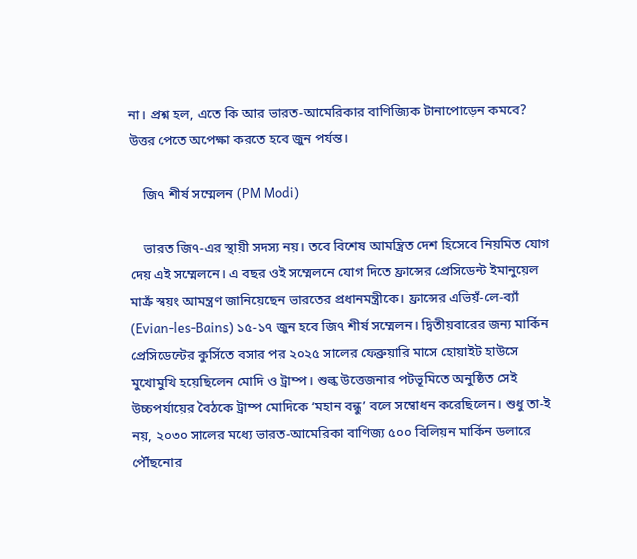না। প্রশ্ন হল, এতে কি আর ভারত-আমেরিকার বাণিজ্যিক টানাপোড়েন কমবে? উত্তর পেতে অপেক্ষা করতে হবে জুন পর্যন্ত।

    জি৭ শীর্ষ সম্মেলন (PM Modi)

    ভারত জি৭-এর স্থায়ী সদস্য নয়। তবে বিশেষ আমন্ত্রিত দেশ হিসেবে নিয়মিত যোগ দেয় এই সম্মেলনে। এ বছর ওই সম্মেলনে যোগ দিতে ফ্রান্সের প্রেসিডেন্ট ইমানুয়েল মাক্রঁ স্বয়ং আমন্ত্রণ জানিয়েছেন ভারতের প্রধানমন্ত্রীকে। ফ্রান্সের এভিয়ঁ-লে-ব্যাঁ (Evian-les-Bains) ১৫-১৭ জুন হবে জি৭ শীর্ষ সম্মেলন। দ্বিতীয়বারের জন্য মার্কিন প্রেসিডেন্টের কুর্সিতে বসার পর ২০২৫ সালের ফেব্রুয়ারি মাসে হোয়াইট হাউসে মুখোমুখি হয়েছিলেন মোদি ও ট্রাম্প। শুল্ক উত্তেজনার পটভূমিতে অনুষ্ঠিত সেই উচ্চপর্যায়ের বৈঠকে ট্রাম্প মোদিকে ‘মহান বন্ধু’ বলে সম্বোধন করেছিলেন। শুধু তা-ই নয়, ২০৩০ সালের মধ্যে ভারত-আমেরিকা বাণিজ্য ৫০০ বিলিয়ন মার্কিন ডলারে পৌঁছনোর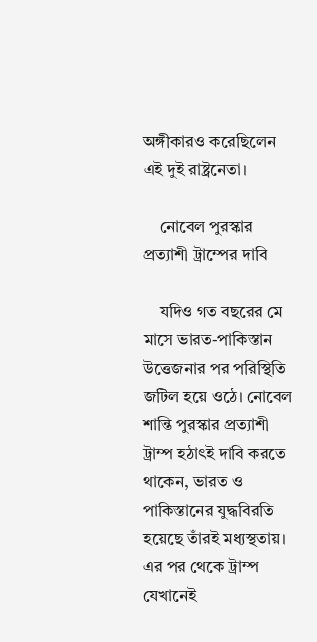অঙ্গীকারও করেছিলেন এই দুই রাষ্ট্রনেতা।

    নোবেল পুরস্কার প্রত্যাশী ট্রাম্পের দাবি

    যদিও গত বছরের মে মাসে ভারত-পাকিস্তান উত্তেজনার পর পরিস্থিতি জটিল হয়ে ওঠে। নোবেল শান্তি পুরস্কার প্রত্যাশী ট্রাম্প হঠাৎই দাবি করতে থাকেন, ভারত ও পাকিস্তানের যুদ্ধবিরতি হয়েছে তাঁরই মধ্যস্থতায়। এর পর থেকে ট্রাম্প যেখানেই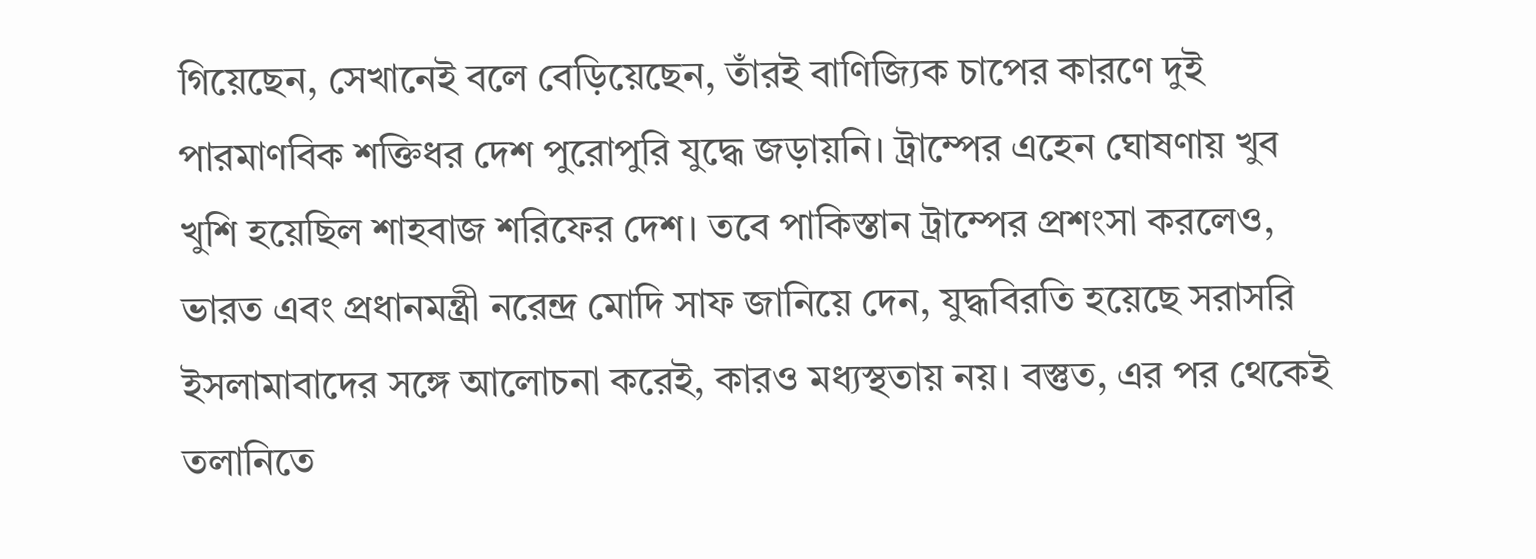গিয়েছেন, সেখানেই বলে বেড়িয়েছেন, তাঁরই বাণিজ্যিক চাপের কারণে দুই পারমাণবিক শক্তিধর দেশ পুরোপুরি যুদ্ধে জড়ায়নি। ট্রাম্পের এহেন ঘোষণায় খুব খুশি হয়েছিল শাহবাজ শরিফের দেশ। তবে পাকিস্তান ট্রাম্পের প্রশংসা করলেও, ভারত এবং প্রধানমন্ত্রী নরেন্দ্র মোদি সাফ জানিয়ে দেন, যুদ্ধবিরতি হয়েছে সরাসরি ইসলামাবাদের সঙ্গে আলোচনা করেই, কারও মধ্যস্থতায় নয়। বস্তুত, এর পর থেকেই তলানিতে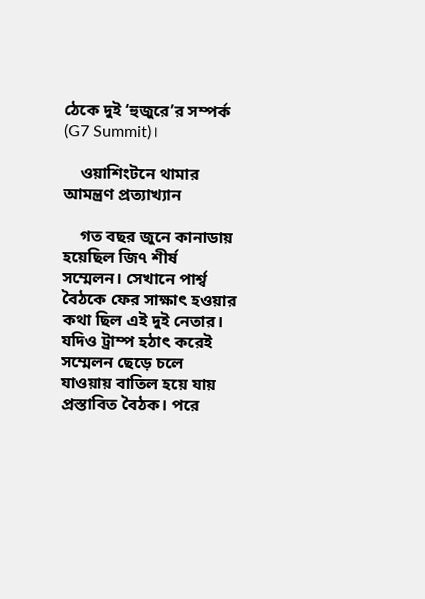ঠেকে দুই ‘হুজুরে’র সম্পর্ক (G7 Summit)।

    ওয়াশিংটনে থামার আমন্ত্রণ প্রত্যাখ্যান

    গত বছর জুনে কানাডায় হয়েছিল জি৭ শীর্ষ সম্মেলন। সেখানে পার্শ্ব বৈঠকে ফের সাক্ষাৎ হওয়ার কথা ছিল এই দুই নেতার। যদিও ট্রাম্প হঠাৎ করেই সম্মেলন ছেড়ে চলে যাওয়ায় বাতিল হয়ে যায় প্রস্তাবিত বৈঠক। পরে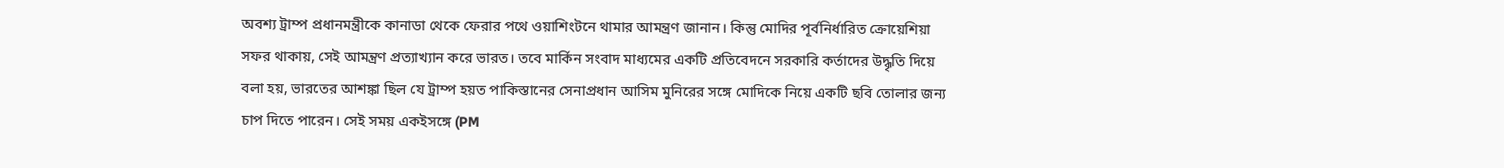অবশ্য ট্রাম্প প্রধানমন্ত্রীকে কানাডা থেকে ফেরার পথে ওয়াশিংটনে থামার আমন্ত্রণ জানান। কিন্তু মোদির পূর্বনির্ধারিত ক্রোয়েশিয়া সফর থাকায়, সেই আমন্ত্রণ প্রত্যাখ্যান করে ভারত। তবে মার্কিন সংবাদ মাধ্যমের একটি প্রতিবেদনে সরকারি কর্তাদের উদ্ধৃতি দিয়ে বলা হয়, ভারতের আশঙ্কা ছিল যে ট্রাম্প হয়ত পাকিস্তানের সেনাপ্রধান আসিম মুনিরের সঙ্গে মোদিকে নিয়ে একটি ছবি তোলার জন্য চাপ দিতে পারেন। সেই সময় একইসঙ্গে (PM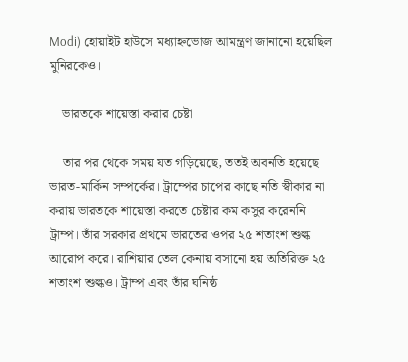Modi) হোয়াইট হাউসে মধ্যাহ্নভোজ আমন্ত্রণ জানানো হয়েছিল মুনিরকেও।

    ভারতকে শায়েস্তা করার চেষ্টা

    তার পর থেকে সময় যত গড়িয়েছে, ততই অবনতি হয়েছে ভারত-মার্কিন সম্পর্কের। ট্রাম্পের চাপের কাছে নতি স্বীকার না করায় ভারতকে শায়েস্তা করতে চেষ্টার কম কসুর করেননি ট্রাম্প। তাঁর সরকার প্রথমে ভারতের ওপর ২৫ শতাংশ শুল্ক আরোপ করে। রাশিয়ার তেল কেনায় বসানো হয় অতিরিক্ত ২৫ শতাংশ শুল্কও। ট্রাম্প এবং তাঁর ঘনিষ্ঠ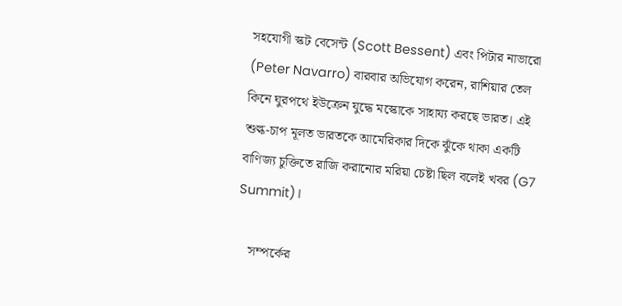সহযোগী স্কট বেসেন্ট (Scott Bessent) এবং পিটার নাভারো (Peter Navarro) বারবার অভিযোগ করেন, রাশিয়ার তেল কিনে ঘুরপথে ইউক্রেন যুদ্ধে মস্কোকে সাহায্য করছে ভারত। এই শুল্ক-চাপ মূলত ভারতকে আমেরিকার দিকে ঝুঁকে থাকা একটি বাণিজ্য চুক্তিতে রাজি করানোর মরিয়া চেষ্টা ছিল বলেই খবর (G7 Summit)।

    সম্পর্কের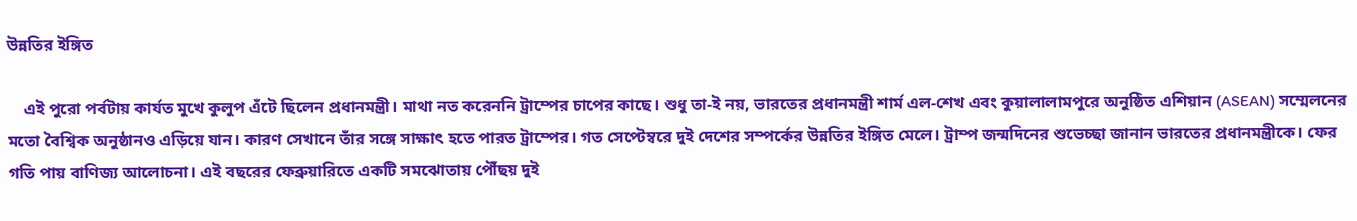উন্নতির ইঙ্গিত

    এই পুরো পর্বটায় কার্যত মুখে কুলুপ এঁটে ছিলেন প্রধানমন্ত্রী। মাথা নত করেননি ট্রাম্পের চাপের কাছে। শুধু তা-ই নয়, ভারতের প্রধানমন্ত্রী শার্ম এল-শেখ এবং কুয়ালালামপুরে অনুষ্ঠিত এশিয়ান (ASEAN) সম্মেলনের মতো বৈশ্বিক অনুষ্ঠানও এড়িয়ে যান। কারণ সেখানে তাঁর সঙ্গে সাক্ষাৎ হতে পারত ট্রাম্পের। গত সেপ্টেম্বরে দুই দেশের সম্পর্কের উন্নতির ইঙ্গিত মেলে। ট্রাম্প জন্মদিনের শুভেচ্ছা জানান ভারতের প্রধানমন্ত্রীকে। ফের গতি পায় বাণিজ্য আলোচনা। এই বছরের ফেব্রুয়ারিতে একটি সমঝোতায় পৌঁছয় দুই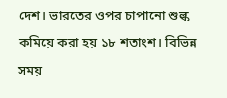দেশ। ভারতের ওপর চাপানো শুল্ক কমিয়ে করা হয় ১৮ শতাংশ। বিভিন্ন সময়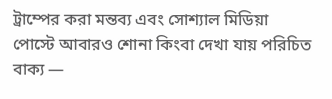ট্রাম্পের করা মন্তব্য এবং সোশ্যাল মিডিয়া পোস্টে আবারও শোনা কিংবা দেখা যায় পরিচিত বাক্য —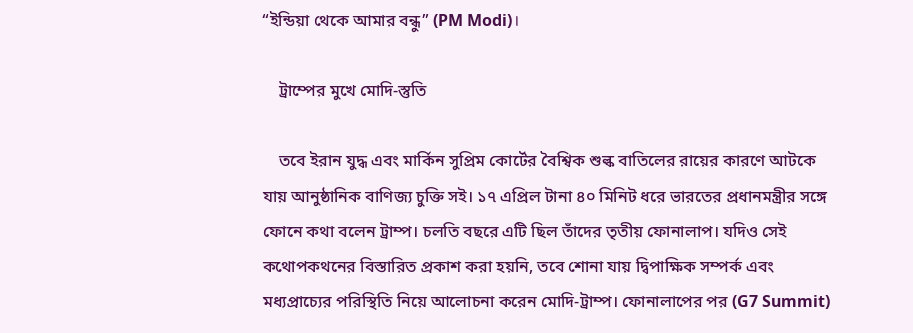“ইন্ডিয়া থেকে আমার বন্ধু” (PM Modi)।

    ট্রাম্পের মুখে মোদি-স্তুতি

    তবে ইরান যুদ্ধ এবং মার্কিন সুপ্রিম কোর্টের বৈশ্বিক শুল্ক বাতিলের রায়ের কারণে আটকে যায় আনুষ্ঠানিক বাণিজ্য চুক্তি সই। ১৭ এপ্রিল টানা ৪০ মিনিট ধরে ভারতের প্রধানমন্ত্রীর সঙ্গে ফোনে কথা বলেন ট্রাম্প। চলতি বছরে এটি ছিল তাঁদের তৃতীয় ফোনালাপ। যদিও সেই কথোপকথনের বিস্তারিত প্রকাশ করা হয়নি, তবে শোনা যায় দ্বিপাক্ষিক সম্পর্ক এবং মধ্যপ্রাচ্যের পরিস্থিতি নিয়ে আলোচনা করেন মোদি-ট্রাম্প। ফোনালাপের পর (G7 Summit)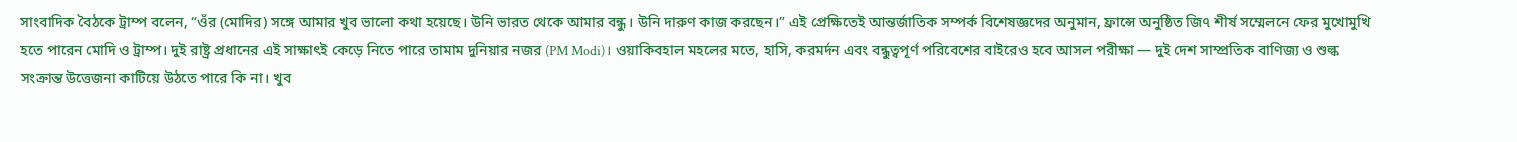সাংবাদিক বৈঠকে ট্রাম্প বলেন, “ওঁর (মোদির) সঙ্গে আমার খুব ভালো কথা হয়েছে। উনি ভারত থেকে আমার বন্ধু। উনি দারুণ কাজ করছেন।” এই প্রেক্ষিতেই আন্তর্জাতিক সম্পর্ক বিশেষজ্ঞদের অনুমান, ফ্রান্সে অনুষ্ঠিত জি৭ শীর্ষ সম্মেলনে ফের মুখোমুখি হতে পারেন মোদি ও ট্রাম্প। দুই রাষ্ট্র প্রধানের এই সাক্ষাৎই কেড়ে নিতে পারে তামাম দুনিয়ার নজর (PM Modi)। ওয়াকিবহাল মহলের মতে, হাসি, করমর্দন এবং বন্ধুত্বপূর্ণ পরিবেশের বাইরেও হবে আসল পরীক্ষা — দুই দেশ সাম্প্রতিক বাণিজ্য ও শুল্ক সংক্রান্ত উত্তেজনা কাটিয়ে উঠতে পারে কি না। খুব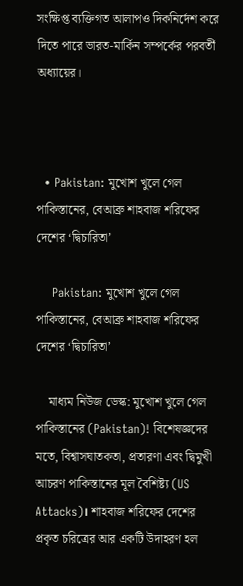সংক্ষিপ্ত ব্যক্তিগত আলাপও দিকনির্দেশ করে দিতে পারে ভারত-মার্কিন সম্পর্কের পরবর্তী অধ্যায়ের।



  • Pakistan: মুখোশ খুলে গেল পাকিস্তানের, বেআব্রু শাহবাজ শরিফের দেশের ‘দ্বিচারিতা’

    Pakistan: মুখোশ খুলে গেল পাকিস্তানের, বেআব্রু শাহবাজ শরিফের দেশের ‘দ্বিচারিতা’

    মাধ্যম নিউজ ডেস্ক: মুখোশ খুলে গেল পাকিস্তানের (Pakistan)! বিশেষজ্ঞদের মতে, বিশ্বাসঘাতকতা, প্রতারণা এবং দ্বিমুখী আচরণ পাকিস্তানের মূল বৈশিষ্ট্য (US Attacks)। শাহবাজ শরিফের দেশের প্রকৃত চরিত্রের আর একটি উদাহরণ হল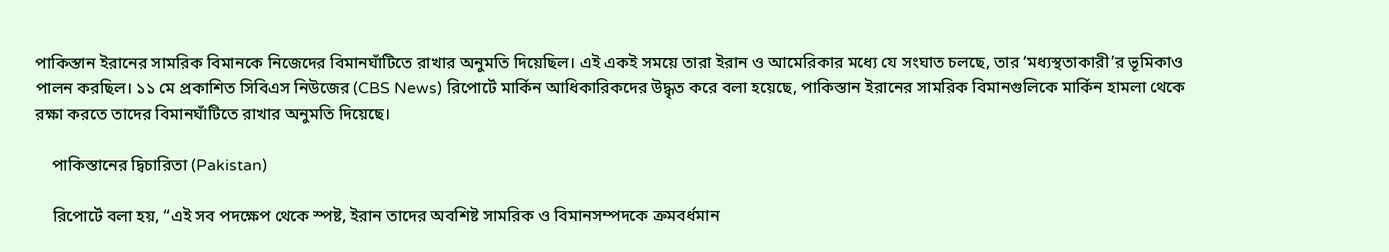পাকিস্তান ইরানের সামরিক বিমানকে নিজেদের বিমানঘাঁটিতে রাখার অনুমতি দিয়েছিল। এই একই সময়ে তারা ইরান ও আমেরিকার মধ্যে যে সংঘাত চলছে, তার ‘মধ্যস্থতাকারী’র ভূমিকাও পালন করছিল। ১১ মে প্রকাশিত সিবিএস নিউজের (CBS News) রিপোর্টে মার্কিন আধিকারিকদের উদ্ধৃত করে বলা হয়েছে, পাকিস্তান ইরানের সামরিক বিমানগুলিকে মার্কিন হামলা থেকে রক্ষা করতে তাদের বিমানঘাঁটিতে রাখার অনুমতি দিয়েছে।

    পাকিস্তানের দ্বিচারিতা (Pakistan)

    রিপোর্টে বলা হয়, “এই সব পদক্ষেপ থেকে স্পষ্ট, ইরান তাদের অবশিষ্ট সামরিক ও বিমানসম্পদকে ক্রমবর্ধমান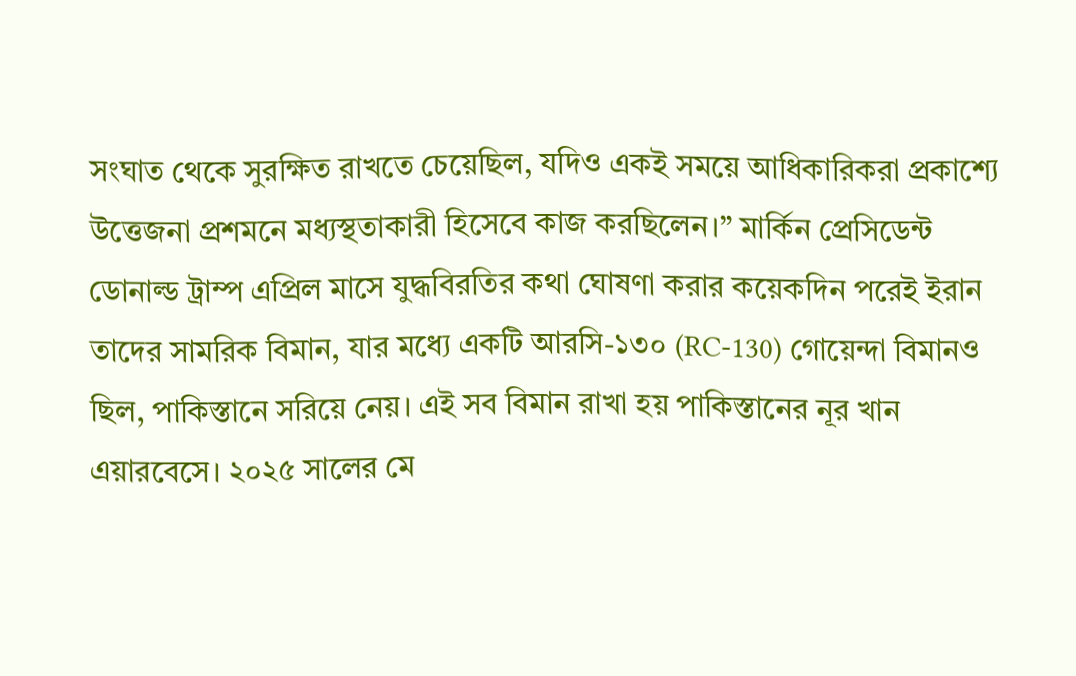সংঘাত থেকে সুরক্ষিত রাখতে চেয়েছিল, যদিও একই সময়ে আধিকারিকরা প্রকাশ্যে উত্তেজনা প্রশমনে মধ্যস্থতাকারী হিসেবে কাজ করছিলেন।” মার্কিন প্রেসিডেন্ট ডোনাল্ড ট্রাম্প এপ্রিল মাসে যুদ্ধবিরতির কথা ঘোষণা করার কয়েকদিন পরেই ইরান তাদের সামরিক বিমান, যার মধ্যে একটি আরসি-১৩০ (RC-130) গোয়েন্দা বিমানও ছিল, পাকিস্তানে সরিয়ে নেয়। এই সব বিমান রাখা হয় পাকিস্তানের নূর খান এয়ারবেসে। ২০২৫ সালের মে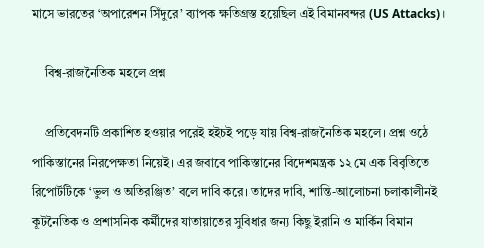মাসে ভারতের ‘অপারেশন সিঁদুরে’ ব্যাপক ক্ষতিগ্রস্ত হয়েছিল এই বিমানবন্দর (US Attacks)।

    বিশ্ব-রাজনৈতিক মহলে প্রশ্ন

    প্রতিবেদনটি প্রকাশিত হওয়ার পরেই হইচই পড়ে যায় বিশ্ব-রাজনৈতিক মহলে। প্রশ্ন ওঠে পাকিস্তানের নিরপেক্ষতা নিয়েই। এর জবাবে পাকিস্তানের বিদেশমন্ত্রক ১২ মে এক বিবৃতিতে রিপোর্টটিকে ‘ভুল ও অতিরঞ্জিত’ বলে দাবি করে। তাদের দাবি, শান্তি-আলোচনা চলাকালীনই কূটনৈতিক ও প্রশাসনিক কর্মীদের যাতায়াতের সুবিধার জন্য কিছু ইরানি ও মার্কিন বিমান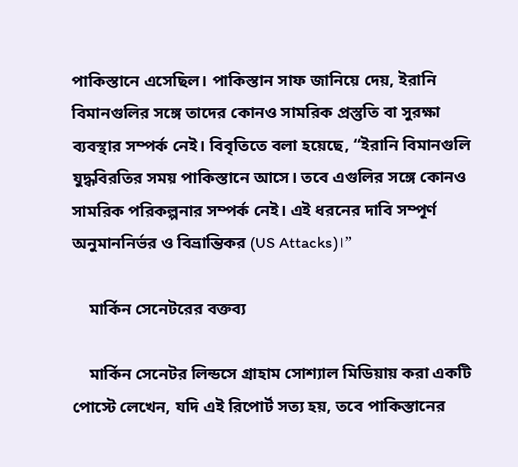পাকিস্তানে এসেছিল। পাকিস্তান সাফ জানিয়ে দেয়, ইরানি বিমানগুলির সঙ্গে তাদের কোনও সামরিক প্রস্তুতি বা সুরক্ষা ব্যবস্থার সম্পর্ক নেই। বিবৃতিতে বলা হয়েছে, “ইরানি বিমানগুলি যুদ্ধবিরতির সময় পাকিস্তানে আসে। তবে এগুলির সঙ্গে কোনও সামরিক পরিকল্পনার সম্পর্ক নেই। এই ধরনের দাবি সম্পূর্ণ অনুমাননির্ভর ও বিভ্রান্তিকর (US Attacks)।”

    মার্কিন সেনেটরের বক্তব্য

    মার্কিন সেনেটর লিন্ডসে গ্রাহাম সোশ্যাল মিডিয়ায় করা একটি পোস্টে লেখেন, যদি এই রিপোর্ট সত্য হয়, তবে পাকিস্তানের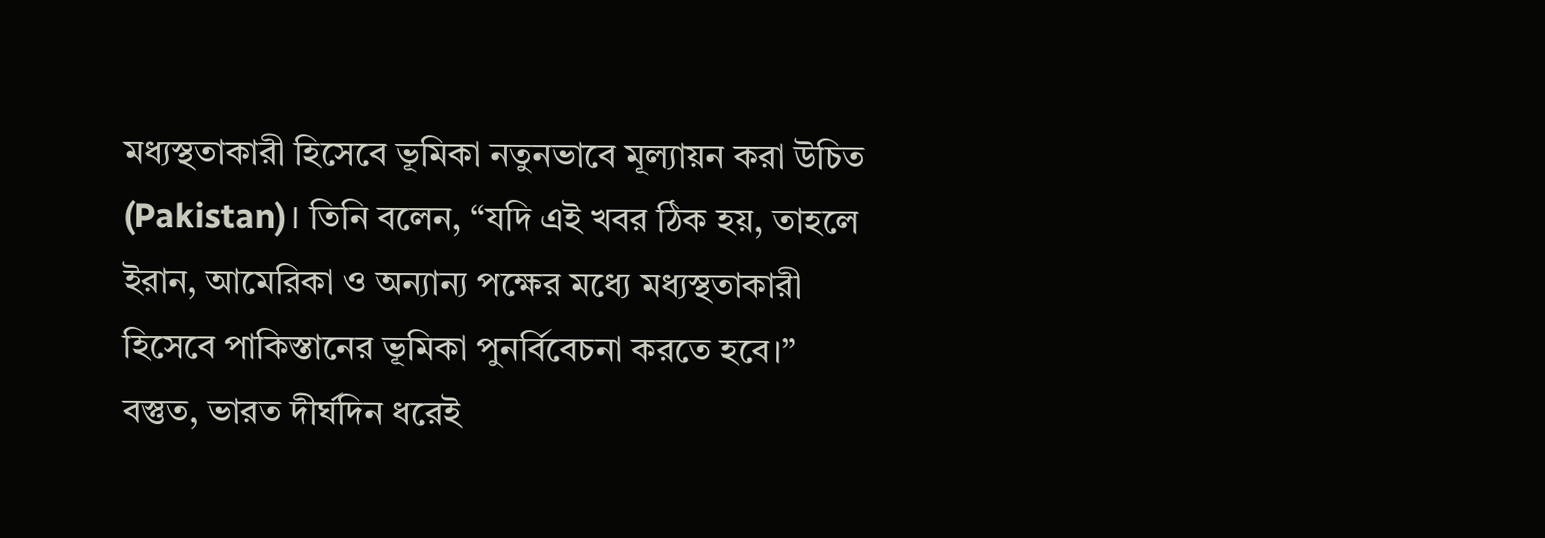মধ্যস্থতাকারী হিসেবে ভূমিকা নতুনভাবে মূল্যায়ন করা উচিত (Pakistan)। তিনি বলেন, “যদি এই খবর ঠিক হয়, তাহলে ইরান, আমেরিকা ও অন্যান্য পক্ষের মধ্যে মধ্যস্থতাকারী হিসেবে পাকিস্তানের ভূমিকা পুনর্বিবেচনা করতে হবে।” বস্তুত, ভারত দীর্ঘদিন ধরেই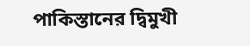পাকিস্তানের দ্বিমুখী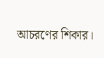আচরণের শিকার।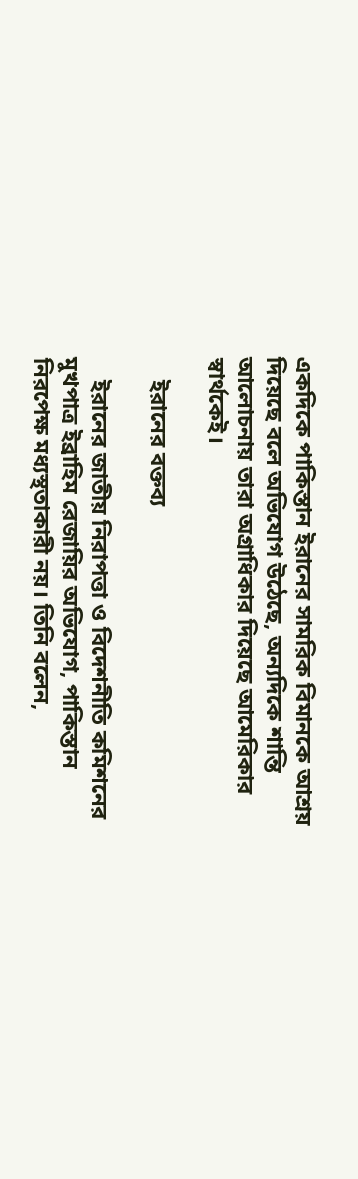একদিকে পাকিস্তান ইরানের সামরিক বিমানকে আশ্রয় দিয়েছে বলে অভিযোগ উঠেছে, অন্যদিকে শান্তি আলোচনায় তারা অগ্রাধিকার দিয়েছে আমেরিকার স্বার্থকেই।

    ইরানের বক্তব্য

    ইরানের জাতীয় নিরাপত্তা ও বিদেশনীতি কমিশনের মুখপাত্র ইব্রাহিম রেজায়ির অভিযোগ, পাকিস্তান নিরপেক্ষ মধ্যস্থতাকারী নয়। তিনি বলেন,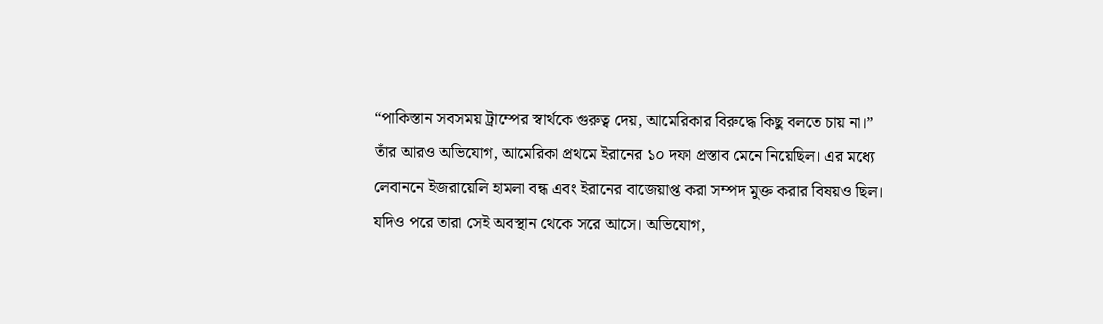“পাকিস্তান সবসময় ট্রাম্পের স্বার্থকে গুরুত্ব দেয়, আমেরিকার বিরুদ্ধে কিছু বলতে চায় না।” তাঁর আরও অভিযোগ, আমেরিকা প্রথমে ইরানের ১০ দফা প্রস্তাব মেনে নিয়েছিল। এর মধ্যে লেবাননে ইজরায়েলি হামলা বন্ধ এবং ইরানের বাজেয়াপ্ত করা সম্পদ মুক্ত করার বিষয়ও ছিল। যদিও পরে তারা সেই অবস্থান থেকে সরে আসে। অভিযোগ,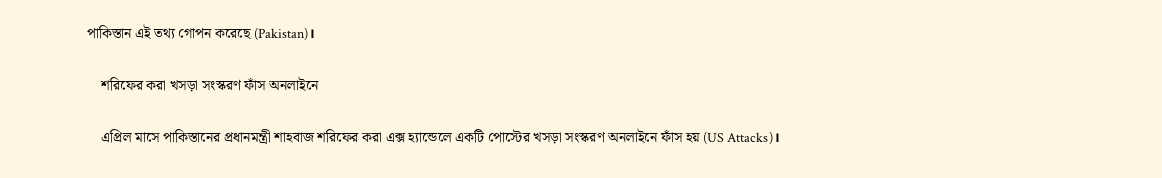পাকিস্তান এই তথ্য গোপন করেছে (Pakistan)।

    শরিফের করা খসড়া সংস্করণ ফাঁস অনলাইনে

    এপ্রিল মাসে পাকিস্তানের প্রধানমন্ত্রী শাহবাজ শরিফের করা এক্স হ্যান্ডেলে একটি পোস্টের খসড়া সংস্করণ অনলাইনে ফাঁস হয় (US Attacks)।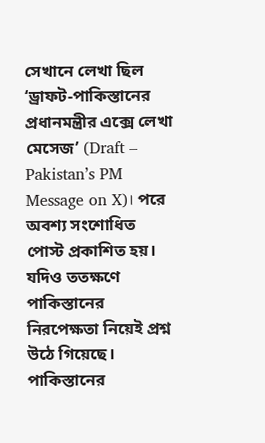সেখানে লেখা ছিল ‘ড্রাফট-পাকিস্তানের প্রধানমন্ত্রীর এক্সে লেখা মেসেজ’ (Draft – Pakistan’s PM Message on X)। পরে অবশ্য সংশোধিত পোস্ট প্রকাশিত হয়। যদিও ততক্ষণে পাকিস্তানের নিরপেক্ষতা নিয়েই প্রশ্ন উঠে গিয়েছে। পাকিস্তানের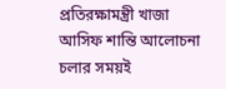প্রতিরক্ষামন্ত্রী খাজা আসিফ শান্তি আলোচনা চলার সময়ই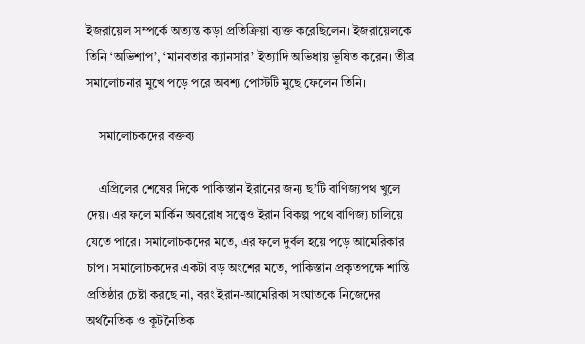ইজরায়েল সম্পর্কে অত্যন্ত কড়া প্রতিক্রিয়া ব্যক্ত করেছিলেন। ইজরায়েলকে তিনি ‘অভিশাপ’, ‘মানবতার ক্যানসার’ ইত্যাদি অভিধায় ভূষিত করেন। তীব্র সমালোচনার মুখে পড়ে পরে অবশ্য পোস্টটি মুছে ফেলেন তিনি।

    সমালোচকদের বক্তব্য

    এপ্রিলের শেষের দিকে পাকিস্তান ইরানের জন্য ছ’টি বাণিজ্যপথ খুলে দেয়। এর ফলে মার্কিন অবরোধ সত্ত্বেও ইরান বিকল্প পথে বাণিজ্য চালিয়ে যেতে পারে। সমালোচকদের মতে, এর ফলে দুর্বল হয়ে পড়ে আমেরিকার চাপ। সমালোচকদের একটা বড় অংশের মতে, পাকিস্তান প্রকৃতপক্ষে শান্তি প্রতিষ্ঠার চেষ্টা করছে না, বরং ইরান-আমেরিকা সংঘাতকে নিজেদের অর্থনৈতিক ও কূটনৈতিক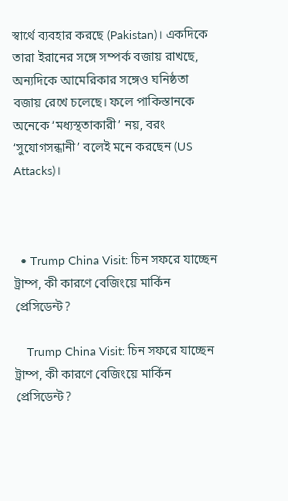স্বার্থে ব্যবহার করছে (Pakistan)। একদিকে তারা ইরানের সঙ্গে সম্পর্ক বজায় রাখছে, অন্যদিকে আমেরিকার সঙ্গেও ঘনিষ্ঠতা বজায় রেখে চলেছে। ফলে পাকিস্তানকে অনেকে ‘মধ্যস্থতাকারী’ নয়, বরং ‘সুযোগসন্ধানী’ বলেই মনে করছেন (US Attacks)।



  • Trump China Visit: চিন সফরে যাচ্ছেন ট্রাম্প, কী কারণে বেজিংয়ে মার্কিন প্রেসিডেন্ট?

    Trump China Visit: চিন সফরে যাচ্ছেন ট্রাম্প, কী কারণে বেজিংয়ে মার্কিন প্রেসিডেন্ট?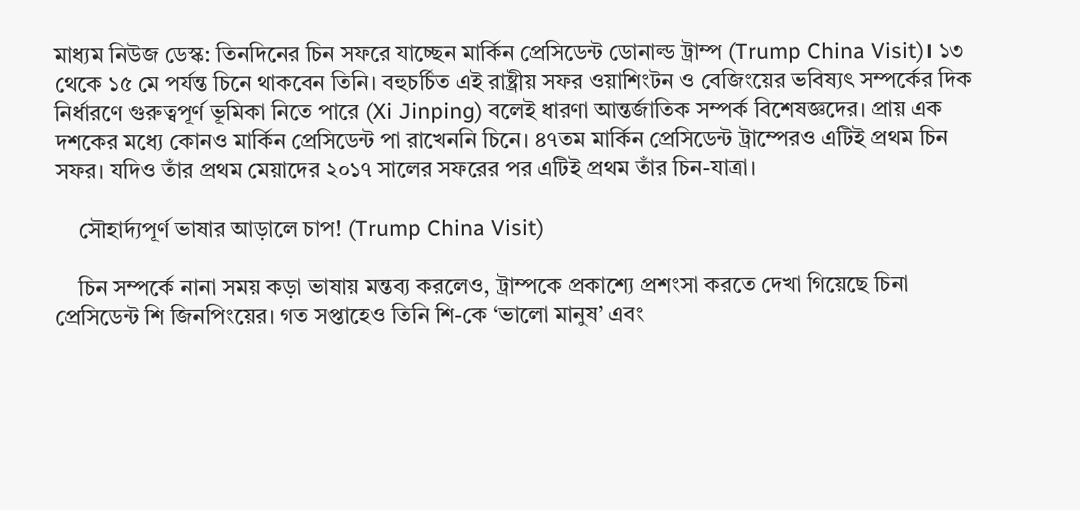মাধ্যম নিউজ ডেস্ক: তিনদিনের চিন সফরে যাচ্ছেন মার্কিন প্রেসিডেন্ট ডোনাল্ড ট্রাম্প (Trump China Visit)। ১৩ থেকে ১৫ মে পর্যন্ত চিনে থাকবেন তিনি। বহুচর্চিত এই রাষ্ট্রীয় সফর ওয়াশিংটন ও বেজিংয়ের ভবিষ্যৎ সম্পর্কের দিক নির্ধারণে গুরুত্বপূর্ণ ভূমিকা নিতে পারে (Xi Jinping) বলেই ধারণা আন্তর্জাতিক সম্পর্ক বিশেষজ্ঞদের। প্রায় এক দশকের মধ্যে কোনও মার্কিন প্রেসিডেন্ট পা রাখেননি চিনে। ৪৭তম মার্কিন প্রেসিডেন্ট ট্রাম্পেরও এটিই প্রথম চিন সফর। যদিও তাঁর প্রথম মেয়াদের ২০১৭ সালের সফরের পর এটিই প্রথম তাঁর চিন-যাত্রা।

    সৌহার্দ্যপূর্ণ ভাষার আড়ালে চাপ! (Trump China Visit)

    চিন সম্পর্কে নানা সময় কড়া ভাষায় মন্তব্য করলেও, ট্রাম্পকে প্রকাশ্যে প্রশংসা করতে দেখা গিয়েছে চিনা প্রেসিডেন্ট শি জিনপিংয়ের। গত সপ্তাহেও তিনি শি-কে ‘ভালো মানুষ’ এবং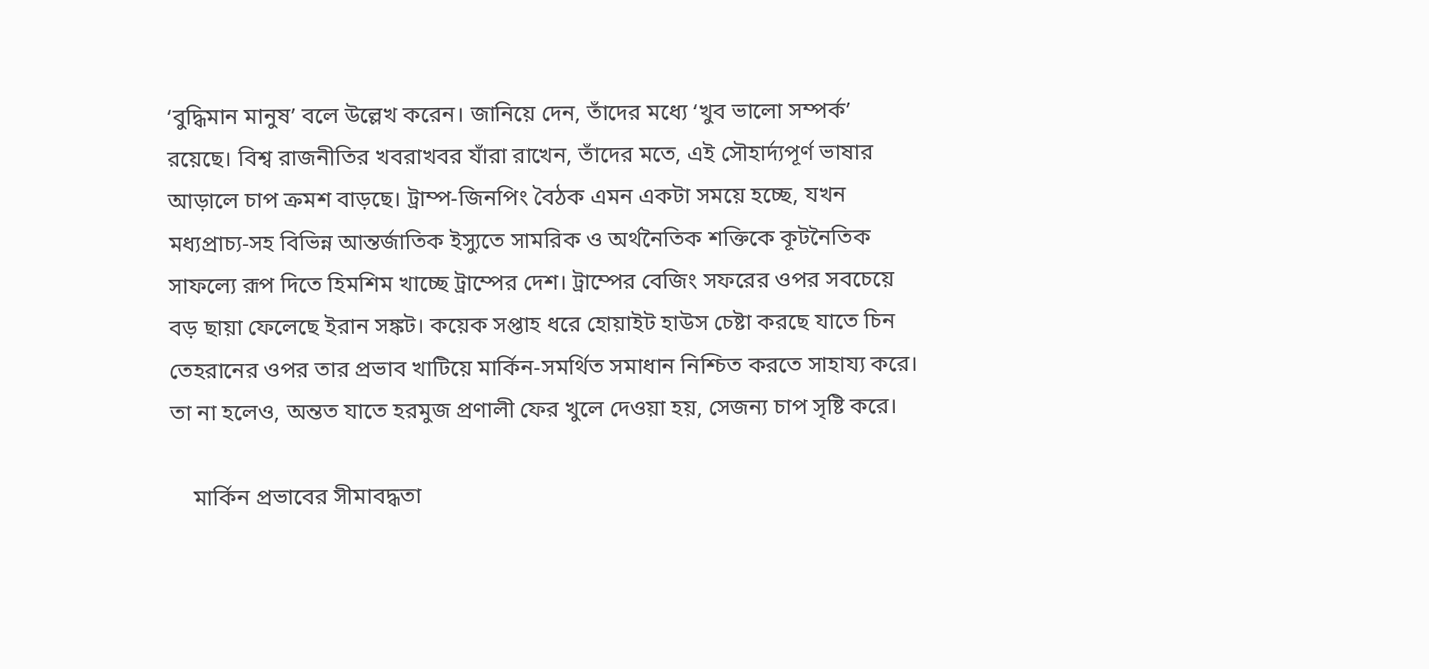‘বুদ্ধিমান মানুষ’ বলে উল্লেখ করেন। জানিয়ে দেন, তাঁদের মধ্যে ‘খুব ভালো সম্পর্ক’ রয়েছে। বিশ্ব রাজনীতির খবরাখবর যাঁরা রাখেন, তাঁদের মতে, এই সৌহার্দ্যপূর্ণ ভাষার আড়ালে চাপ ক্রমশ বাড়ছে। ট্রাম্প-জিনপিং বৈঠক এমন একটা সময়ে হচ্ছে, যখন মধ্যপ্রাচ্য-সহ বিভিন্ন আন্তর্জাতিক ইস্যুতে সামরিক ও অর্থনৈতিক শক্তিকে কূটনৈতিক সাফল্যে রূপ দিতে হিমশিম খাচ্ছে ট্রাম্পের দেশ। ট্রাম্পের বেজিং সফরের ওপর সবচেয়ে বড় ছায়া ফেলেছে ইরান সঙ্কট। কয়েক সপ্তাহ ধরে হোয়াইট হাউস চেষ্টা করছে যাতে চিন তেহরানের ওপর তার প্রভাব খাটিয়ে মার্কিন-সমর্থিত সমাধান নিশ্চিত করতে সাহায্য করে। তা না হলেও, অন্তত যাতে হরমুজ প্রণালী ফের খুলে দেওয়া হয়, সেজন্য চাপ সৃষ্টি করে।

    মার্কিন প্রভাবের সীমাবদ্ধতা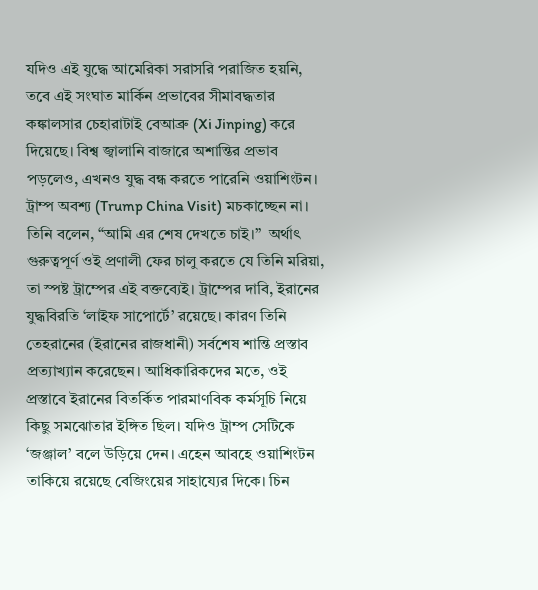যদিও এই যুদ্ধে আমেরিকা সরাসরি পরাজিত হয়নি, তবে এই সংঘাত মার্কিন প্রভাবের সীমাবদ্ধতার কঙ্কালসার চেহারাটাই বেআব্রু (Xi Jinping) করে দিয়েছে। বিশ্ব জ্বালানি বাজারে অশান্তির প্রভাব পড়লেও, এখনও যুদ্ধ বন্ধ করতে পারেনি ওয়াশিংটন। ট্রাম্প অবশ্য (Trump China Visit) মচকাচ্ছেন না। তিনি বলেন, “আমি এর শেষ দেখতে চাই।”  অর্থাৎ গুরুত্বপূর্ণ ওই প্রণালী ফের চালু করতে যে তিনি মরিয়া, তা স্পষ্ট ট্রাম্পের এই বক্তব্যেই। ট্রাম্পের দাবি, ইরানের যুদ্ধবিরতি ‘লাইফ সাপোর্টে’ রয়েছে। কারণ তিনি তেহরানের (ইরানের রাজধানী) সর্বশেষ শান্তি প্রস্তাব প্রত্যাখ্যান করেছেন। আধিকারিকদের মতে, ওই প্রস্তাবে ইরানের বিতর্কিত পারমাণবিক কর্মসূচি নিয়ে কিছু সমঝোতার ইঙ্গিত ছিল। যদিও ট্রাম্প সেটিকে ‘জঞ্জাল’ বলে উড়িয়ে দেন। এহেন আবহে ওয়াশিংটন তাকিয়ে রয়েছে বেজিংয়ের সাহায্যের দিকে। চিন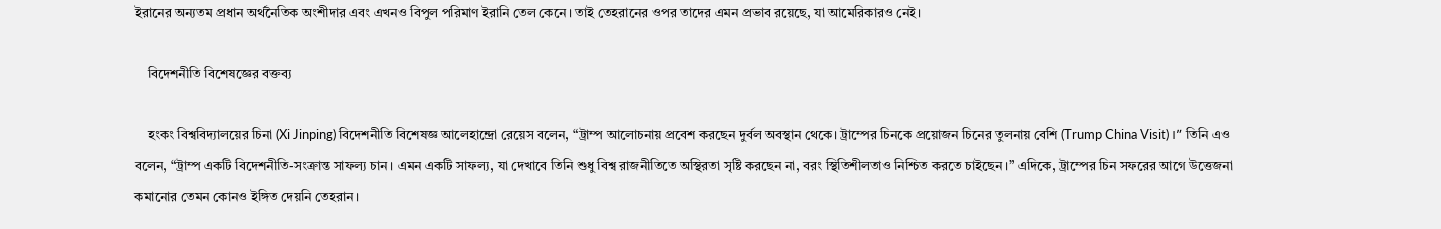ইরানের অন্যতম প্রধান অর্থনৈতিক অংশীদার এবং এখনও বিপুল পরিমাণ ইরানি তেল কেনে। তাই তেহরানের ওপর তাদের এমন প্রভাব রয়েছে, যা আমেরিকারও নেই।

    বিদেশনীতি বিশেষজ্ঞের বক্তব্য

    হংকং বিশ্ববিদ্যালয়ের চিনা (Xi Jinping) বিদেশনীতি বিশেষজ্ঞ আলেহান্দ্রো রেয়েস বলেন, “ট্রাম্প আলোচনায় প্রবেশ করছেন দুর্বল অবস্থান থেকে। ট্রাম্পের চিনকে প্রয়োজন চিনের তুলনায় বেশি (Trump China Visit)।” তিনি এও বলেন, “ট্রাম্প একটি বিদেশনীতি-সংক্রান্ত সাফল্য চান। এমন একটি সাফল্য, যা দেখাবে তিনি শুধু বিশ্ব রাজনীতিতে অস্থিরতা সৃষ্টি করছেন না, বরং স্থিতিশীলতাও নিশ্চিত করতে চাইছেন।” এদিকে, ট্রাম্পের চিন সফরের আগে উত্তেজনা কমানোর তেমন কোনও ইঙ্গিত দেয়নি তেহরান।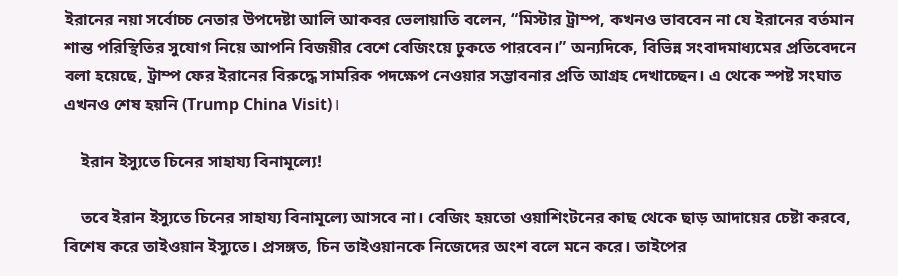ইরানের নয়া সর্বোচ্চ নেতার উপদেষ্টা আলি আকবর ভেলায়াতি বলেন, “মিস্টার ট্রাম্প, কখনও ভাববেন না যে ইরানের বর্তমান শান্ত পরিস্থিতির সুযোগ নিয়ে আপনি বিজয়ীর বেশে বেজিংয়ে ঢুকতে পারবেন।” অন্যদিকে, বিভিন্ন সংবাদমাধ্যমের প্রতিবেদনে বলা হয়েছে, ট্রাম্প ফের ইরানের বিরুদ্ধে সামরিক পদক্ষেপ নেওয়ার সম্ভাবনার প্রতি আগ্রহ দেখাচ্ছেন। এ থেকে স্পষ্ট সংঘাত এখনও শেষ হয়নি (Trump China Visit)।

    ইরান ইস্যুতে চিনের সাহায্য বিনামূল্যে!

    তবে ইরান ইস্যুতে চিনের সাহায্য বিনামূল্যে আসবে না। বেজিং হয়তো ওয়াশিংটনের কাছ থেকে ছাড় আদায়ের চেষ্টা করবে, বিশেষ করে তাইওয়ান ইস্যুতে। প্রসঙ্গত, চিন তাইওয়ানকে নিজেদের অংশ বলে মনে করে। তাইপের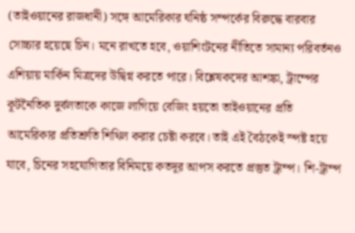(তাইওয়ানের রাজধানী) সঙ্গে আমেরিকার ঘনিষ্ঠ সম্পর্কের বিরুদ্ধে বারবার সোচ্চার হয়েছে চিন। মনে রাখতে হবে, ওয়াশিংটনের নীতিতে সামান্য পরিবর্তনও এশিয়ায় মার্কিন মিত্রদের উদ্বিগ্ন করতে পারে। বিশ্লেষকদের আশঙ্কা, ট্রাম্পের কূটনৈতিক দুর্বলতাকে কাজে লাগিয়ে বেজিং হয়তো তাইওয়ানের প্রতি আমেরিকার প্রতিশ্রুতি শিথিল করার চেষ্টা করবে। তাই এই বৈঠকেই স্পষ্ট হয়ে যাবে, চিনের সহযোগিতার বিনিময়ে কতদূর আপস করতে প্রস্তুত ট্রাম্প। শি-ট্রাম্প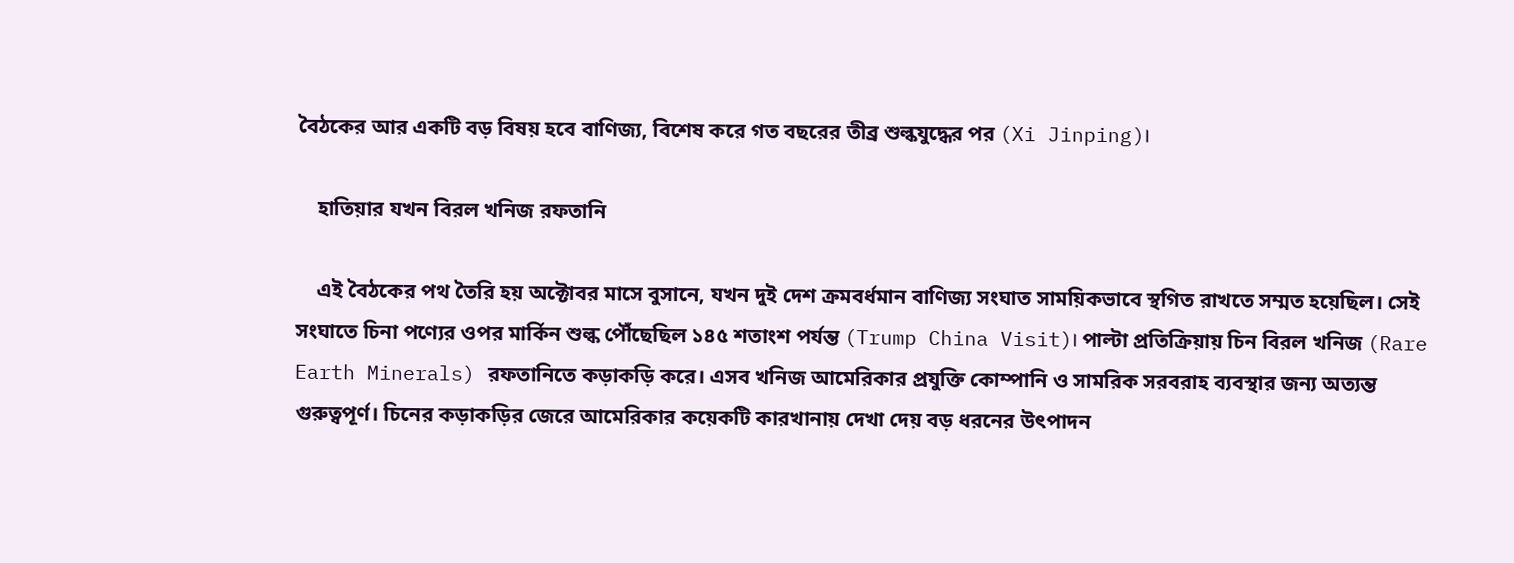বৈঠকের আর একটি বড় বিষয় হবে বাণিজ্য, বিশেষ করে গত বছরের তীব্র শুল্কযুদ্ধের পর (Xi Jinping)।

    হাতিয়ার যখন বিরল খনিজ রফতানি

    এই বৈঠকের পথ তৈরি হয় অক্টোবর মাসে বুসানে, যখন দুই দেশ ক্রমবর্ধমান বাণিজ্য সংঘাত সাময়িকভাবে স্থগিত রাখতে সম্মত হয়েছিল। সেই সংঘাতে চিনা পণ্যের ওপর মার্কিন শুল্ক পৌঁছেছিল ১৪৫ শতাংশ পর্যন্ত (Trump China Visit)। পাল্টা প্রতিক্রিয়ায় চিন বিরল খনিজ (Rare Earth Minerals) রফতানিতে কড়াকড়ি করে। এসব খনিজ আমেরিকার প্রযুক্তি কোম্পানি ও সামরিক সরবরাহ ব্যবস্থার জন্য অত্যন্ত গুরুত্বপূর্ণ। চিনের কড়াকড়ির জেরে আমেরিকার কয়েকটি কারখানায় দেখা দেয় বড় ধরনের উৎপাদন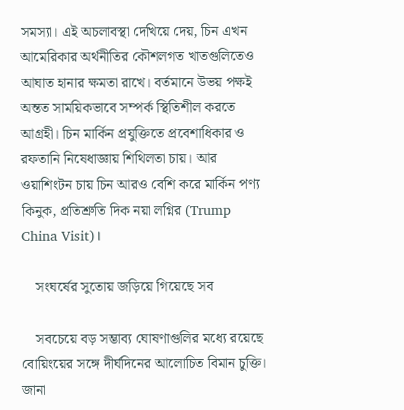সমস্যা। এই অচলাবস্থা দেখিয়ে দেয়, চিন এখন আমেরিকার অর্থনীতির কৌশলগত খাতগুলিতেও আঘাত হানার ক্ষমতা রাখে। বর্তমানে উভয় পক্ষই অন্তত সাময়িকভাবে সম্পর্ক স্থিতিশীল করতে আগ্রহী। চিন মার্কিন প্রযুক্তিতে প্রবেশাধিকার ও রফতানি নিষেধাজ্ঞায় শিথিলতা চায়। আর ওয়াশিংটন চায় চিন আরও বেশি করে মার্কিন পণ্য কিনুক, প্রতিশ্রুতি দিক নয়া লগ্নির (Trump China Visit)।

    সংঘর্ষের সুতোয় জড়িয়ে গিয়েছে সব

    সবচেয়ে বড় সম্ভাব্য ঘোষণাগুলির মধ্যে রয়েছে বোয়িংয়ের সঙ্গে দীর্ঘদিনের আলোচিত বিমান চুক্তি। জানা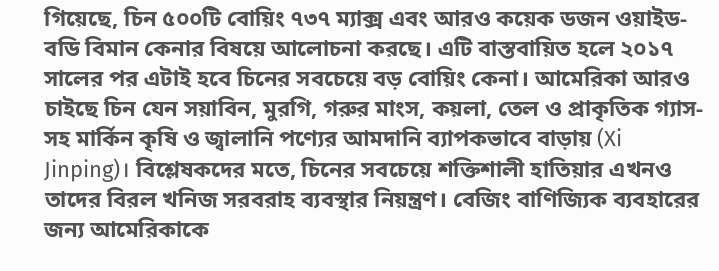গিয়েছে, চিন ৫০০টি বোয়িং ৭৩৭ ম্যাক্স এবং আরও কয়েক ডজন ওয়াইড-বডি বিমান কেনার বিষয়ে আলোচনা করছে। এটি বাস্তবায়িত হলে ২০১৭ সালের পর এটাই হবে চিনের সবচেয়ে বড় বোয়িং কেনা। আমেরিকা আরও চাইছে চিন যেন সয়াবিন, মুরগি, গরুর মাংস, কয়লা, তেল ও প্রাকৃতিক গ্যাস-সহ মার্কিন কৃষি ও জ্বালানি পণ্যের আমদানি ব্যাপকভাবে বাড়ায় (Xi Jinping)। বিশ্লেষকদের মতে, চিনের সবচেয়ে শক্তিশালী হাতিয়ার এখনও তাদের বিরল খনিজ সরবরাহ ব্যবস্থার নিয়ন্ত্রণ। বেজিং বাণিজ্যিক ব্যবহারের জন্য আমেরিকাকে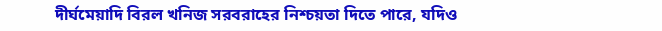দীর্ঘমেয়াদি বিরল খনিজ সরবরাহের নিশ্চয়তা দিতে পারে, যদিও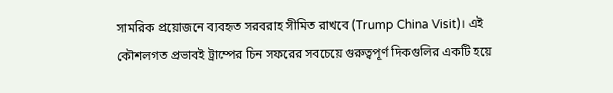সামরিক প্রয়োজনে ব্যবহৃত সরবরাহ সীমিত রাখবে (Trump China Visit)। এই কৌশলগত প্রভাবই ট্রাম্পের চিন সফরের সবচেয়ে গুরুত্বপূর্ণ দিকগুলির একটি হয়ে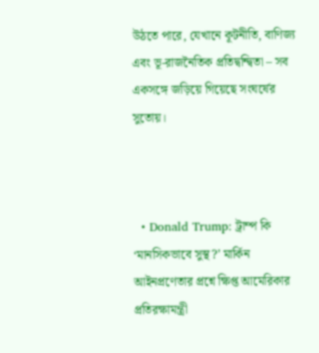উঠতে পারে, যেখানে কূটনীতি, বাণিজ্য এবং ভূ-রাজনৈতিক প্রতিদ্বন্দ্বিতা – সব একসঙ্গে জড়িয়ে গিয়েছে সংঘর্ষের সুতোয়।



  • Donald Trump: ট্রাম্প কি ‘মানসিকভাবে সুস্থ?’ মার্কিন আইনপ্রণেতার প্রশ্নে ক্ষিপ্ত আমেরিকার প্রতিরক্ষামন্ত্রী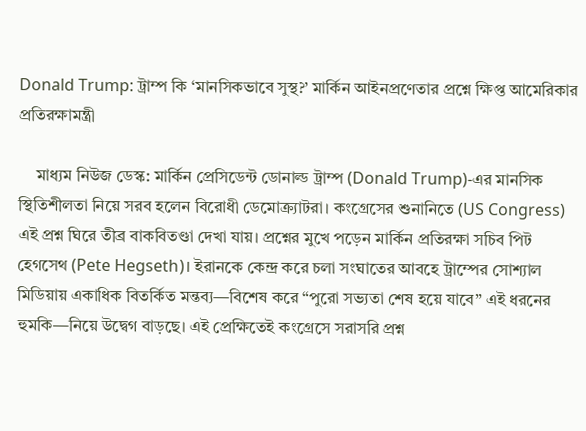Donald Trump: ট্রাম্প কি ‘মানসিকভাবে সুস্থ?’ মার্কিন আইনপ্রণেতার প্রশ্নে ক্ষিপ্ত আমেরিকার প্রতিরক্ষামন্ত্রী

    মাধ্যম নিউজ ডেস্ক: মার্কিন প্রেসিডেন্ট ডোনাল্ড ট্রাম্প (Donald Trump)-এর মানসিক স্থিতিশীলতা নিয়ে সরব হলেন বিরোধী ডেমোক্র্যাটরা। কংগ্রেসের শুনানিতে (US Congress) এই প্রশ্ন ঘিরে তীব্র বাকবিতণ্ডা দেখা যায়। প্রশ্নের মুখে পড়েন মার্কিন প্রতিরক্ষা সচিব পিট হেগসেথ (Pete Hegseth)। ইরানকে কেন্দ্র করে চলা সংঘাতের আবহে ট্রাম্পের সোশ্যাল মিডিয়ায় একাধিক বিতর্কিত মন্তব্য—বিশেষ করে “পুরো সভ্যতা শেষ হয়ে যাবে” এই ধরনের হুমকি—নিয়ে উদ্বেগ বাড়ছে। এই প্রেক্ষিতেই কংগ্রেসে সরাসরি প্রশ্ন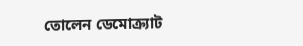তোলেন ডেমোক্র্যাট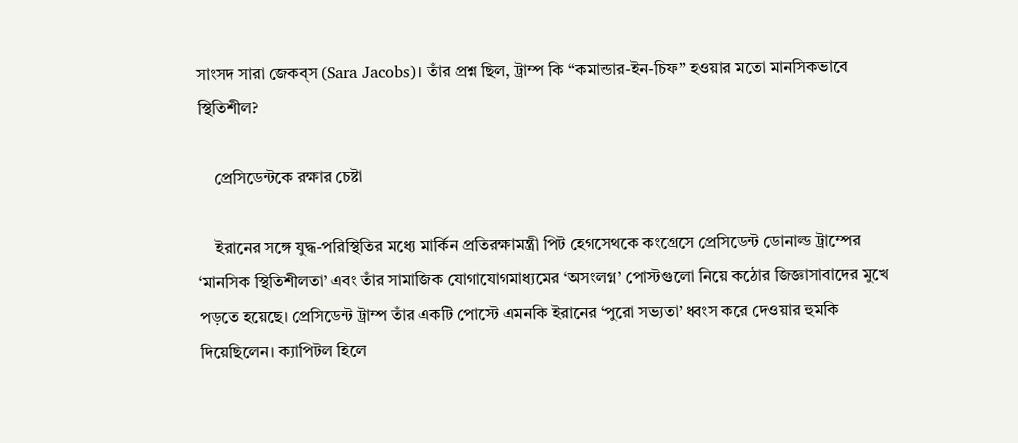সাংসদ সারা জেকব্স (Sara Jacobs)। তাঁর প্রশ্ন ছিল, ট্রাম্প কি “কমান্ডার-ইন-চিফ” হওয়ার মতো মানসিকভাবে স্থিতিশীল?

    প্রেসিডেন্টকে রক্ষার চেষ্টা

    ইরানের সঙ্গে যুদ্ধ-পরিস্থিতির মধ্যে মার্কিন প্রতিরক্ষামন্ত্রী পিট হেগসেথকে কংগ্রেসে প্রেসিডেন্ট ডোনাল্ড ট্রাম্পের ‘মানসিক স্থিতিশীলতা’ এবং তাঁর সামাজিক যোগাযোগমাধ্যমের ‘অসংলগ্ন’ পোস্টগুলো নিয়ে কঠোর জিজ্ঞাসাবাদের মুখে পড়তে হয়েছে। প্রেসিডেন্ট ট্রাম্প তাঁর একটি পোস্টে এমনকি ইরানের ‘পুরো সভ্যতা’ ধ্বংস করে দেওয়ার হুমকি দিয়েছিলেন। ক্যাপিটল হিলে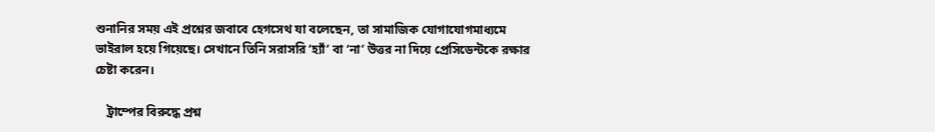শুনানির সময় এই প্রশ্নের জবাবে হেগসেথ যা বলেছেন, তা সামাজিক যোগাযোগমাধ্যমে ভাইরাল হয়ে গিয়েছে। সেখানে তিনি সরাসরি ‘হ্যাঁ’ বা ‘না’ উত্তর না দিয়ে প্রেসিডেন্টকে রক্ষার চেষ্টা করেন।

    ট্রাম্পের বিরুদ্ধে প্রশ্ন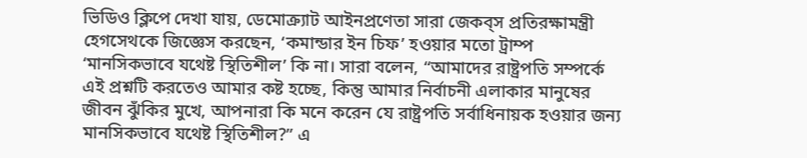ভিডিও ক্লিপে দেখা যায়, ডেমোক্র্যাট আইনপ্রণেতা সারা জেকব্স প্রতিরক্ষামন্ত্রী হেগসেথকে জিজ্ঞেস করছেন, ‘কমান্ডার ইন চিফ’ হওয়ার মতো ট্রাম্প ‘মানসিকভাবে যথেষ্ট স্থিতিশীল’ কি না। সারা বলেন, “আমাদের রাষ্ট্রপতি সম্পর্কে এই প্রশ্নটি করতেও আমার কষ্ট হচ্ছে, কিন্তু আমার নির্বাচনী এলাকার মানুষের জীবন ঝুঁকির মুখে, আপনারা কি মনে করেন যে রাষ্ট্রপতি সর্বাধিনায়ক হওয়ার জন্য মানসিকভাবে যথেষ্ট স্থিতিশীল?” এ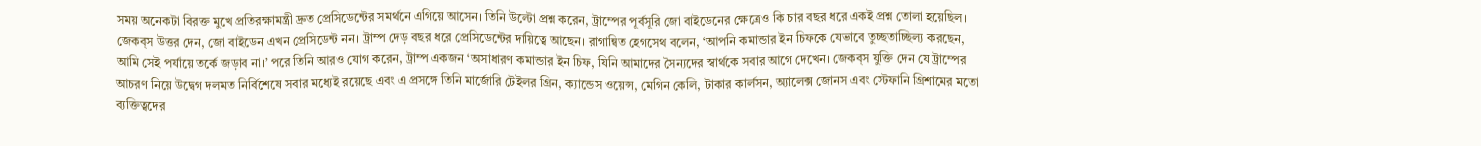সময় অনেকটা বিরক্ত মুখে প্রতিরক্ষামন্ত্রী দ্রুত প্রেসিডেন্টের সমর্থনে এগিয়ে আসেন। তিনি উল্টো প্রশ্ন করেন, ট্রাম্পের পূর্বসূরি জো বাইডেনের ক্ষেত্রেও কি চার বছর ধরে একই প্রশ্ন তোলা হয়েছিল। জেকব্স উত্তর দেন, জো বাইডেন এখন প্রেসিডেন্ট নন। ট্রাম্প দেড় বছর ধরে প্রেসিডেন্টের দায়িত্বে আছেন। রাগান্বিত হেগসেথ বলেন, ‘আপনি কমান্ডার ইন চিফকে যেভাবে তুচ্ছতাচ্ছিল্য করছেন, আমি সেই পর্যায়ে তর্কে জড়াব না।’ পরে তিনি আরও যোগ করেন, ট্রাম্প একজন ‘অসাধারণ কমান্ডার ইন চিফ, যিনি আমাদের সৈন্যদের স্বার্থকে সবার আগে দেখেন। জেকব্স যুক্তি দেন যে ট্রাম্পের আচরণ নিয়ে উদ্বেগ দলমত নির্বিশেষে সবার মধ্যেই রয়েছে এবং এ প্রসঙ্গে তিনি মার্জোরি টেইলর গ্রিন, ক্যান্ডেস ওয়েন্স, মেগিন কেলি, টাকার কার্লসন, অ্যালেক্স জোনস এবং স্টেফানি গ্রিশামের মতো ব্যক্তিত্বদের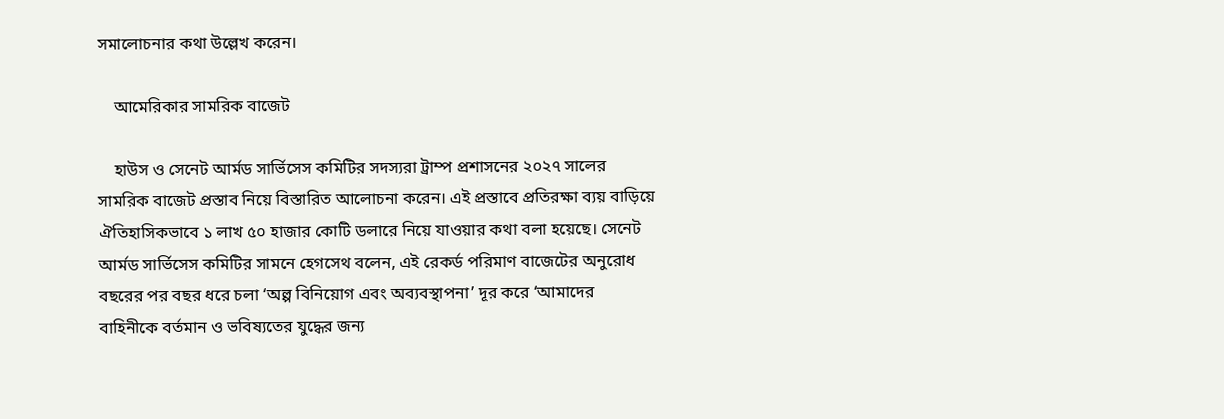সমালোচনার কথা উল্লেখ করেন।

    আমেরিকার সামরিক বাজেট

    হাউস ও সেনেট আর্মড সার্ভিসেস কমিটির সদস্যরা ট্রাম্প প্রশাসনের ২০২৭ সালের সামরিক বাজেট প্রস্তাব নিয়ে বিস্তারিত আলোচনা করেন। এই প্রস্তাবে প্রতিরক্ষা ব্যয় বাড়িয়ে ঐতিহাসিকভাবে ১ লাখ ৫০ হাজার কোটি ডলারে নিয়ে যাওয়ার কথা বলা হয়েছে। সেনেট আর্মড সার্ভিসেস কমিটির সামনে হেগসেথ বলেন, এই রেকর্ড পরিমাণ বাজেটের অনুরোধ বছরের পর বছর ধরে চলা ‘অল্প বিনিয়োগ এবং অব্যবস্থাপনা’ দূর করে ‘আমাদের বাহিনীকে বর্তমান ও ভবিষ্যতের যুদ্ধের জন্য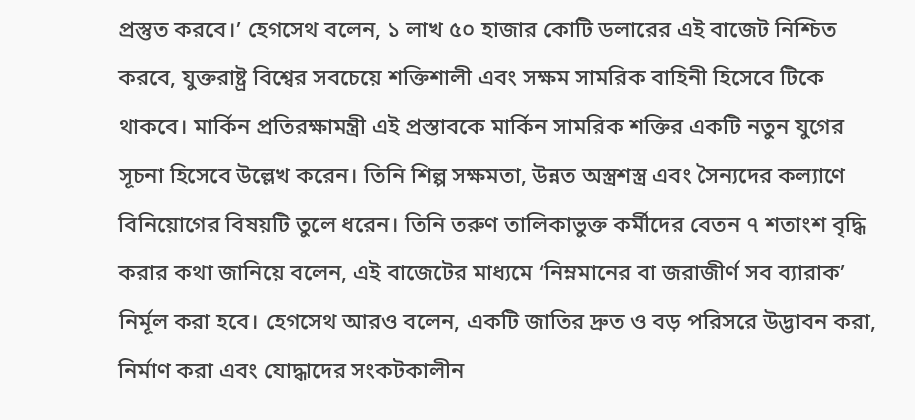প্রস্তুত করবে।’ হেগসেথ বলেন, ১ লাখ ৫০ হাজার কোটি ডলারের এই বাজেট নিশ্চিত করবে, যুক্তরাষ্ট্র বিশ্বের সবচেয়ে শক্তিশালী এবং সক্ষম সামরিক বাহিনী হিসেবে টিকে থাকবে। মার্কিন প্রতিরক্ষামন্ত্রী এই প্রস্তাবকে মার্কিন সামরিক শক্তির একটি নতুন যুগের সূচনা হিসেবে উল্লেখ করেন। তিনি শিল্প সক্ষমতা, উন্নত অস্ত্রশস্ত্র এবং সৈন্যদের কল্যাণে বিনিয়োগের বিষয়টি তুলে ধরেন। তিনি তরুণ তালিকাভুক্ত কর্মীদের বেতন ৭ শতাংশ বৃদ্ধি করার কথা জানিয়ে বলেন, এই বাজেটের মাধ্যমে ‘নিম্নমানের বা জরাজীর্ণ সব ব্যারাক’ নির্মূল করা হবে। হেগসেথ আরও বলেন, একটি জাতির দ্রুত ও বড় পরিসরে উদ্ভাবন করা, নির্মাণ করা এবং যোদ্ধাদের সংকটকালীন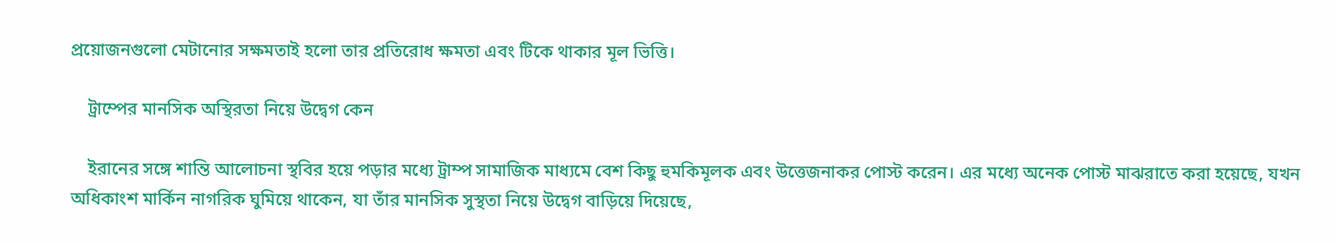প্রয়োজনগুলো মেটানোর সক্ষমতাই হলো তার প্রতিরোধ ক্ষমতা এবং টিকে থাকার মূল ভিত্তি।

    ট্রাম্পের মানসিক অস্থিরতা নিয়ে উদ্বেগ কেন

    ইরানের সঙ্গে শান্তি আলোচনা স্থবির হয়ে পড়ার মধ্যে ট্রাম্প সামাজিক মাধ্যমে বেশ কিছু হুমকিমূলক এবং উত্তেজনাকর পোস্ট করেন। এর মধ্যে অনেক পোস্ট মাঝরাতে করা হয়েছে, যখন অধিকাংশ মার্কিন নাগরিক ঘুমিয়ে থাকেন, যা তাঁর মানসিক সুস্থতা নিয়ে উদ্বেগ বাড়িয়ে দিয়েছে,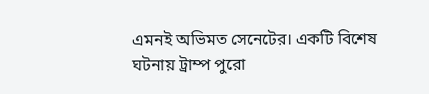এমনই অভিমত সেনেটের। একটি বিশেষ ঘটনায় ট্রাম্প পুরো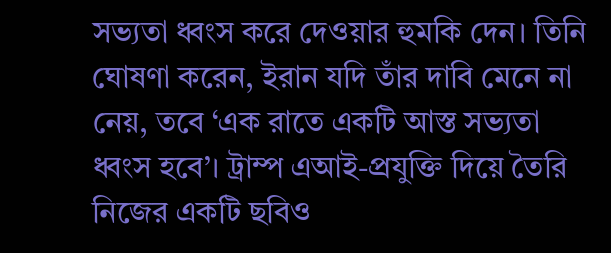সভ্যতা ধ্বংস করে দেওয়ার হুমকি দেন। তিনি ঘোষণা করেন, ইরান যদি তাঁর দাবি মেনে না নেয়, তবে ‘এক রাতে একটি আস্ত সভ্যতা ধ্বংস হবে’। ট্রাম্প এআই-প্রযুক্তি দিয়ে তৈরি নিজের একটি ছবিও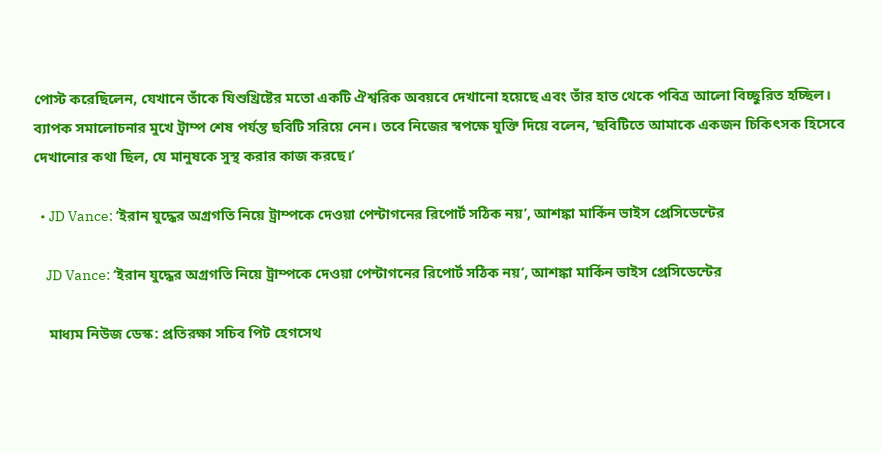পোস্ট করেছিলেন, যেখানে তাঁকে যিশুখ্রিষ্টের মতো একটি ঐশ্বরিক অবয়বে দেখানো হয়েছে এবং তাঁর হাত থেকে পবিত্র আলো বিচ্ছুরিত হচ্ছিল। ব্যাপক সমালোচনার মুখে ট্রাম্প শেষ পর্যন্ত ছবিটি সরিয়ে নেন। তবে নিজের স্বপক্ষে যুক্তি দিয়ে বলেন, ‘ছবিটিতে আমাকে একজন চিকিৎসক হিসেবে দেখানোর কথা ছিল, যে মানুষকে সুস্থ করার কাজ করছে।’

  • JD Vance: ‘ইরান যুদ্ধের অগ্রগতি নিয়ে ট্রাম্পকে দেওয়া পেন্টাগনের রিপোর্ট সঠিক নয়’, আশঙ্কা মার্কিন ভাইস প্রেসিডেন্টের

    JD Vance: ‘ইরান যুদ্ধের অগ্রগতি নিয়ে ট্রাম্পকে দেওয়া পেন্টাগনের রিপোর্ট সঠিক নয়’, আশঙ্কা মার্কিন ভাইস প্রেসিডেন্টের

    মাধ্যম নিউজ ডেস্ক: প্রতিরক্ষা সচিব পিট হেগসেথ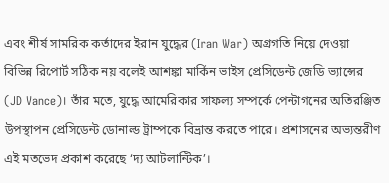এবং শীর্ষ সামরিক কর্তাদের ইরান যুদ্ধের (Iran War) অগ্রগতি নিয়ে দেওয়া বিভিন্ন রিপোর্ট সঠিক নয় বলেই আশঙ্কা মার্কিন ভাইস প্রেসিডেন্ট জেডি ভ্যান্সের (JD Vance)। তাঁর মতে, যুদ্ধে আমেরিকার সাফল্য সম্পর্কে পেন্টাগনের অতিরঞ্জিত উপস্থাপন প্রেসিডেন্ট ডোনাল্ড ট্রাম্পকে বিভ্রান্ত করতে পারে। প্রশাসনের অভ্যন্তরীণ এই মতভেদ প্রকাশ করেছে ‘দ্য আটলান্টিক’।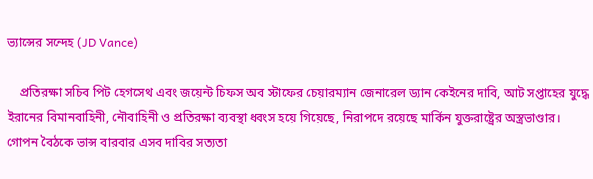ভ্যান্সের সন্দেহ (JD Vance)

    প্রতিরক্ষা সচিব পিট হেগসেথ এবং জয়েন্ট চিফস অব স্টাফের চেয়ারম্যান জেনারেল ড্যান কেইনের দাবি, আট সপ্তাহের যুদ্ধে ইরানের বিমানবাহিনী, নৌবাহিনী ও প্রতিরক্ষা ব্যবস্থা ধ্বংস হয়ে গিয়েছে, নিরাপদে রয়েছে মার্কিন যুক্তরাষ্ট্রের অস্ত্রভাণ্ডার। গোপন বৈঠকে ভান্স বারবার এসব দাবির সত্যতা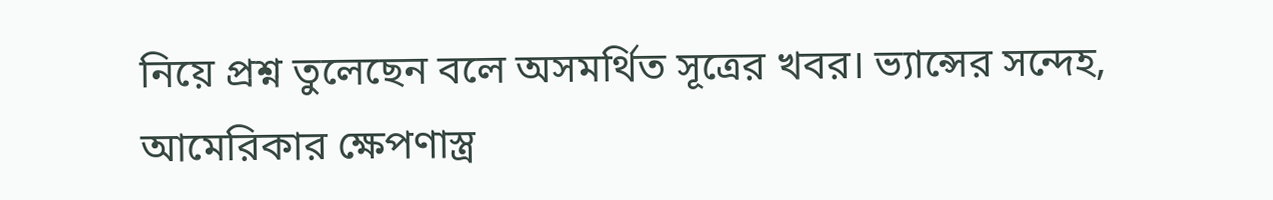নিয়ে প্রশ্ন তুলেছেন বলে অসমর্থিত সূত্রের খবর। ভ্যান্সের সন্দেহ, আমেরিকার ক্ষেপণাস্ত্র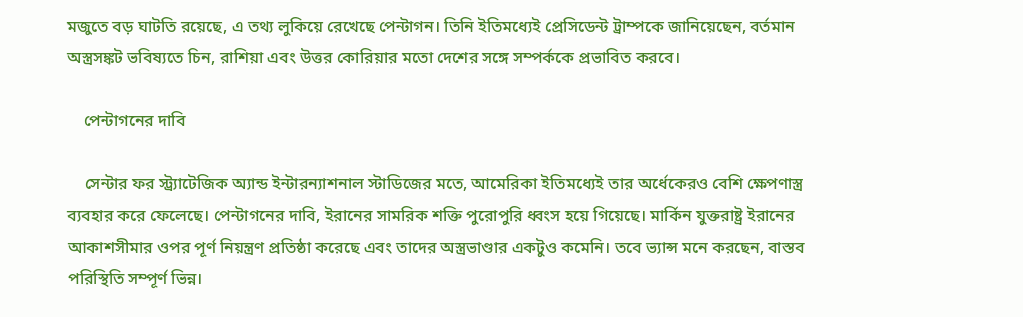মজুতে বড় ঘাটতি রয়েছে, এ তথ্য লুকিয়ে রেখেছে পেন্টাগন। তিনি ইতিমধ্যেই প্রেসিডেন্ট ট্রাম্পকে জানিয়েছেন, বর্তমান অস্ত্রসঙ্কট ভবিষ্যতে চিন, রাশিয়া এবং উত্তর কোরিয়ার মতো দেশের সঙ্গে সম্পর্ককে প্রভাবিত করবে।

    পেন্টাগনের দাবি

    সেন্টার ফর স্ট্র্যাটেজিক অ্যান্ড ইন্টারন্যাশনাল স্টাডিজের মতে, আমেরিকা ইতিমধ্যেই তার অর্ধেকেরও বেশি ক্ষেপণাস্ত্র ব্যবহার করে ফেলেছে। পেন্টাগনের দাবি, ইরানের সামরিক শক্তি পুরোপুরি ধ্বংস হয়ে গিয়েছে। মার্কিন যুক্তরাষ্ট্র ইরানের আকাশসীমার ওপর পূর্ণ নিয়ন্ত্রণ প্রতিষ্ঠা করেছে এবং তাদের অস্ত্রভাণ্ডার একটুও কমেনি। তবে ভ্যান্স মনে করছেন, বাস্তব পরিস্থিতি সম্পূর্ণ ভিন্ন।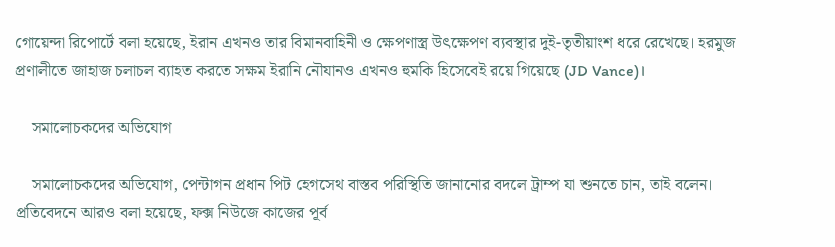গোয়েন্দা রিপোর্টে বলা হয়েছে, ইরান এখনও তার বিমানবাহিনী ও ক্ষেপণাস্ত্র উৎক্ষেপণ ব্যবস্থার দুই-তৃতীয়াংশ ধরে রেখেছে। হরমুজ প্রণালীতে জাহাজ চলাচল ব্যাহত করতে সক্ষম ইরানি নৌযানও এখনও হুমকি হিসেবেই রয়ে গিয়েছে (JD Vance)।

    সমালোচকদের অভিযোগ

    সমালোচকদের অভিযোগ, পেন্টাগন প্রধান পিট হেগসেথ বাস্তব পরিস্থিতি জানানোর বদলে ট্রাম্প যা শুনতে চান, তাই বলেন। প্রতিবেদনে আরও বলা হয়েছে, ফক্স নিউজে কাজের পূর্ব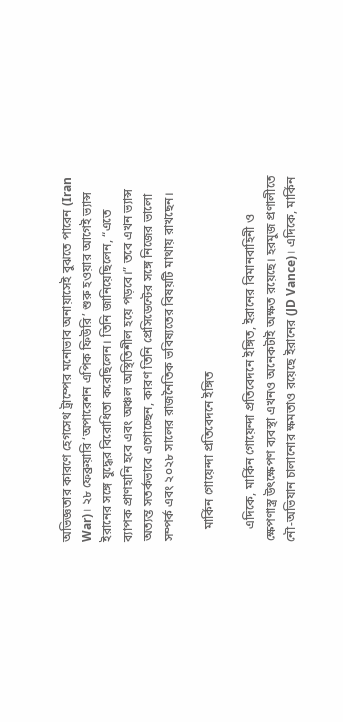অভিজ্ঞতার কারণে হেগসেথ ট্রাম্পের মনোভাব অনায়াসেই বুঝতে পারেন (Iran War)। ২৮ ফেব্রুয়ারি ‘অপারেশন এপিক ফিউরি’ শুরু হওয়ার আগেই ভ্যান্স ইরানের সঙ্গে যুদ্ধের বিরোধিতা করেছিলেন। তিনি জানিয়েছিলেন, “এতে ব্যাপক প্রাণহানি হবে এবং অঞ্চল অস্থিতিশীল হয়ে পড়বে।” তবে এখন ভ্যান্স অত্যন্ত সতর্কভাবে এগোচ্ছেন, কারণ তিনি প্রেসিডেন্টের সঙ্গে নিজের ভালো সম্পর্ক এবং ২০২৮ সালের রাজনৈতিক ভবিষ্যতের বিষয়টি মাথায় রাখছেন।

    মার্কিন গোয়েন্দা প্রতিবেদনে ইঙ্গিত

    এদিকে, মার্কিন গোয়েন্দা প্রতিবেদনে ইঙ্গিত, ইরানের বিমানবাহিনী ও ক্ষেপণাস্ত্র উৎক্ষেপণ ব্যবস্থা এখনও অনেকটাই অক্ষত রয়েছে। হরমুজ প্রণালীতে নৌ-অভিযান চালানোর ক্ষমতাও রয়েছে ইরানের (JD Vance)। এদিকে, মার্কিন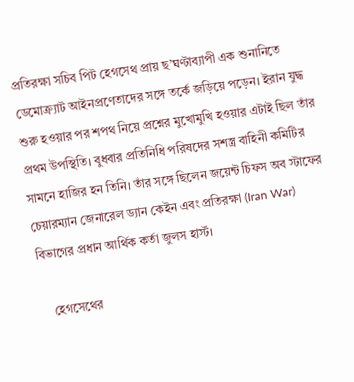প্রতিরক্ষা সচিব পিট হেগসেথ প্রায় ছ’ঘণ্টাব্যাপী এক শুনানিতে ডেমোক্র্যাট আইনপ্রণেতাদের সঙ্গে তর্কে জড়িয়ে পড়েন। ইরান যুদ্ধ শুরু হওয়ার পর শপথ নিয়ে প্রশ্নের মুখোমুখি হওয়ার এটাই ছিল তাঁর প্রথম উপস্থিতি। বুধবার প্রতিনিধি পরিষদের সশস্ত্র বাহিনী কমিটির সামনে হাজির হন তিনি। তাঁর সঙ্গে ছিলেন জয়েন্ট চিফস অব স্টাফের চেয়ারম্যান জেনারেল ড্যান কেইন এবং প্রতিরক্ষা (Iran War) বিভাগের প্রধান আর্থিক কর্তা জুলস হার্স্ট।

    হেগসেথের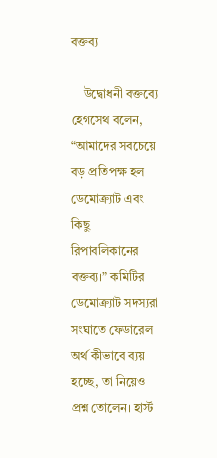বক্তব্য

    উদ্বোধনী বক্তব্যে হেগসেথ বলেন, “আমাদের সবচেয়ে বড় প্রতিপক্ষ হল ডেমোক্র্যাট এবং কিছু রিপাবলিকানের বক্তব্য।” কমিটির ডেমোক্র্যাট সদস্যরা সংঘাতে ফেডারেল অর্থ কীভাবে ব্যয় হচ্ছে, তা নিয়েও প্রশ্ন তোলেন। হার্স্ট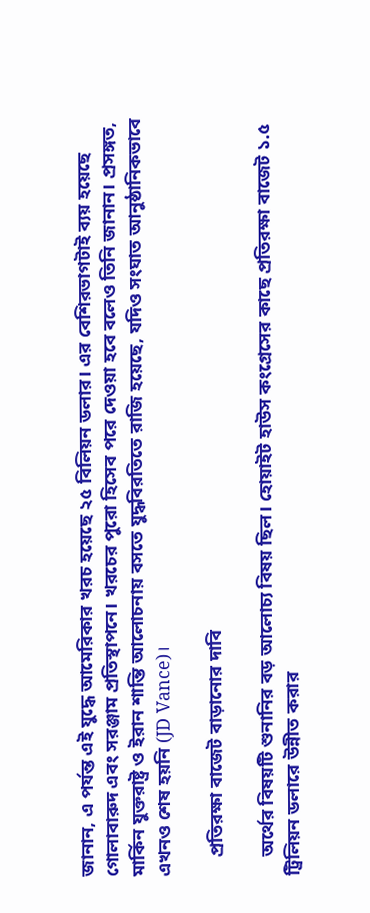জানান, এ পর্যন্ত এই যুদ্ধে আমেরিকার খরচ হয়েছে ২৫ বিলিয়ন ডলার। এর বেশিরভাগটাই ব্যয় হয়েছে গোলাবারুদ এবং সরঞ্জাম প্রতিস্থাপনে। খরচের পুরো হিসেব পরে দেওয়া হবে বলেও তিনি জানান। প্রসঙ্গত, মার্কিন যুক্তরাষ্ট্র ও ইরান শান্তি আলোচনায় বসতে যুদ্ধবিরতিতে রাজি হয়েছে, যদিও সংঘাত আনুষ্ঠানিকভাবে এখনও শেষ হয়নি (JD Vance)।

    প্রতিরক্ষা বাজেট বাড়ানোর দাবি

    অর্থের বিষয়টি শুনানির বড় আলোচ্য বিষয় ছিল। হোয়াইট হাউস কংগ্রেসের কাছে প্রতিরক্ষা বাজেট ১.৫ ট্রিলিয়ন ডলারে উন্নীত করার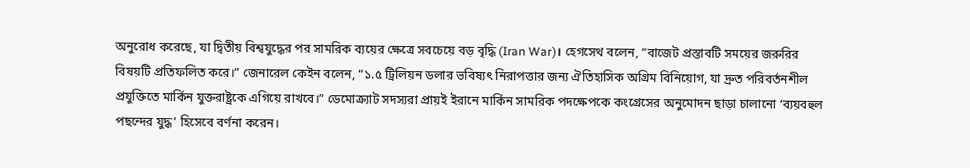অনুরোধ করেছে, যা দ্বিতীয় বিশ্বযুদ্ধের পর সামরিক ব্যয়ের ক্ষেত্রে সবচেয়ে বড় বৃদ্ধি (Iran War)। হেগসেথ বলেন, “বাজেট প্রস্তাবটি সময়ের জরুরির বিষয়টি প্রতিফলিত করে।” জেনারেল কেইন বলেন, “১.৫ ট্রিলিয়ন ডলার ভবিষ্যৎ নিরাপত্তার জন্য ঐতিহাসিক অগ্রিম বিনিয়োগ, যা দ্রুত পরিবর্তনশীল প্রযুক্তিতে মার্কিন যুক্তরাষ্ট্রকে এগিয়ে রাখবে।” ডেমোক্র্যাট সদস্যরা প্রায়ই ইরানে মার্কিন সামরিক পদক্ষেপকে কংগ্রেসের অনুমোদন ছাড়া চালানো ‘ব্যয়বহুল পছন্দের যুদ্ধ’ হিসেবে বর্ণনা করেন।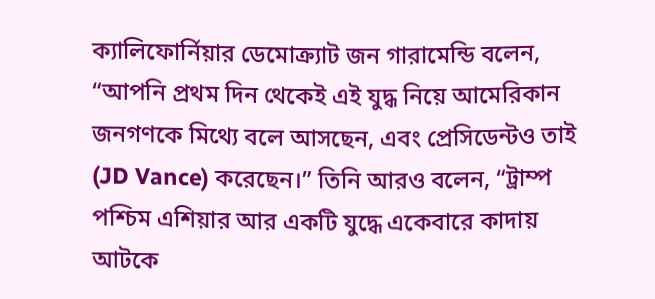ক্যালিফোর্নিয়ার ডেমোক্র্যাট জন গারামেন্ডি বলেন, “আপনি প্রথম দিন থেকেই এই যুদ্ধ নিয়ে আমেরিকান জনগণকে মিথ্যে বলে আসছেন, এবং প্রেসিডেন্টও তাই (JD Vance) করেছেন।” তিনি আরও বলেন, “ট্রাম্প পশ্চিম এশিয়ার আর একটি যুদ্ধে একেবারে কাদায় আটকে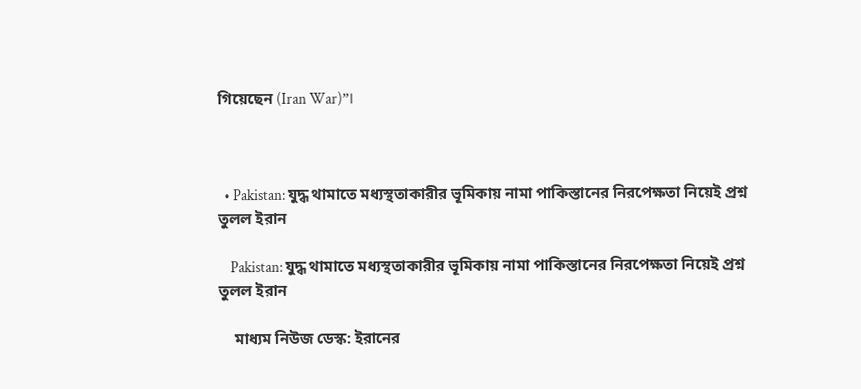গিয়েছেন (Iran War)”।



  • Pakistan: যুদ্ধ থামাতে মধ্যস্থতাকারীর ভূমিকায় নামা পাকিস্তানের নিরপেক্ষতা নিয়েই প্রশ্ন তুলল ইরান

    Pakistan: যুদ্ধ থামাতে মধ্যস্থতাকারীর ভূমিকায় নামা পাকিস্তানের নিরপেক্ষতা নিয়েই প্রশ্ন তুলল ইরান

    মাধ্যম নিউজ ডেস্ক: ইরানের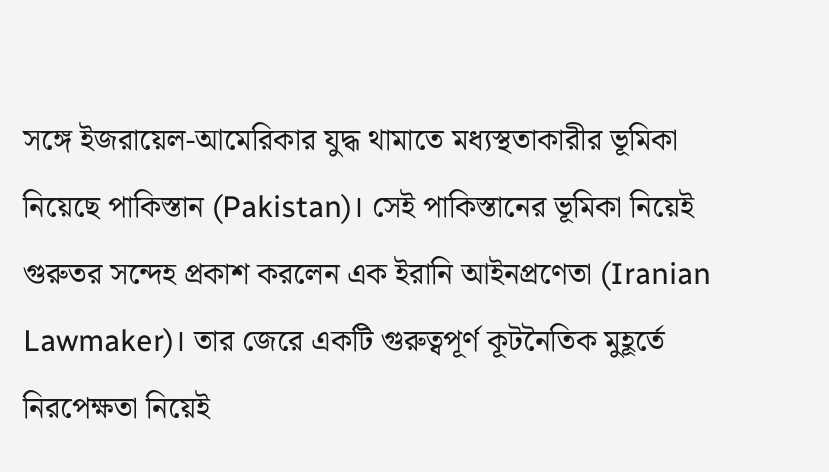সঙ্গে ইজরায়েল-আমেরিকার যুদ্ধ থামাতে মধ্যস্থতাকারীর ভূমিকা নিয়েছে পাকিস্তান (Pakistan)। সেই পাকিস্তানের ভূমিকা নিয়েই গুরুতর সন্দেহ প্রকাশ করলেন এক ইরানি আইনপ্রণেতা (Iranian Lawmaker)। তার জেরে একটি গুরুত্বপূর্ণ কূটনৈতিক মুহূর্তে নিরপেক্ষতা নিয়েই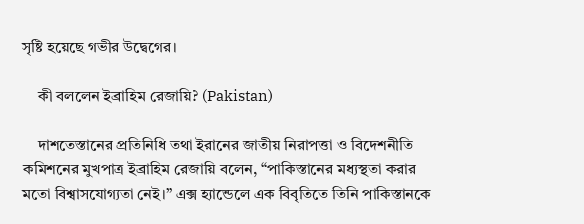সৃষ্টি হয়েছে গভীর উদ্বেগের।

    কী বললেন ইব্রাহিম রেজায়ি? (Pakistan)

    দাশতেস্তানের প্রতিনিধি তথা ইরানের জাতীয় নিরাপত্তা ও বিদেশনীতি কমিশনের মুখপাত্র ইব্রাহিম রেজায়ি বলেন, “পাকিস্তানের মধ্যস্থতা করার মতো বিশ্বাসযোগ্যতা নেই।” এক্স হ্যান্ডেলে এক বিবৃতিতে তিনি পাকিস্তানকে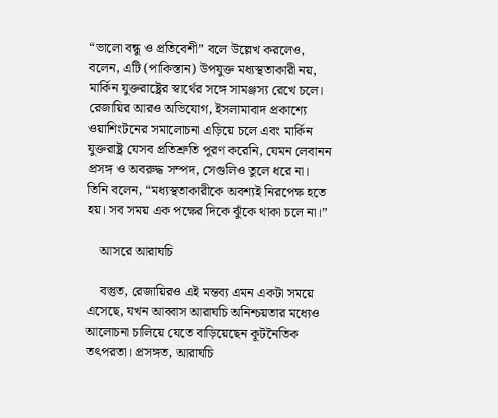“ভালো বন্ধু ও প্রতিবেশী” বলে উল্লেখ করলেও, বলেন, এটি (পাকিস্তান) উপযুক্ত মধ্যস্থতাকারী নয়, মার্কিন যুক্তরাষ্ট্রের স্বার্থের সঙ্গে সামঞ্জস্য রেখে চলে। রেজায়ির আরও অভিযোগ, ইসলামাবাদ প্রকাশ্যে ওয়াশিংটনের সমালোচনা এড়িয়ে চলে এবং মার্কিন যুক্তরাষ্ট্র যেসব প্রতিশ্রুতি পূরণ করেনি, যেমন লেবানন প্রসঙ্গ ও অবরুদ্ধ সম্পদ, সেগুলিও তুলে ধরে না। তিনি বলেন, “মধ্যস্থতাকারীকে অবশ্যই নিরপেক্ষ হতে হয়। সব সময় এক পক্ষের দিকে ঝুঁকে থাকা চলে না।”

    আসরে আরাঘচি

    বস্তুত, রেজায়িরও এই মন্তব্য এমন একটা সময়ে এসেছে, যখন আব্বাস আরাঘচি অনিশ্চয়তার মধ্যেও আলোচনা চালিয়ে যেতে বাড়িয়েছেন কূটনৈতিক তৎপরতা। প্রসঙ্গত, আরাঘচি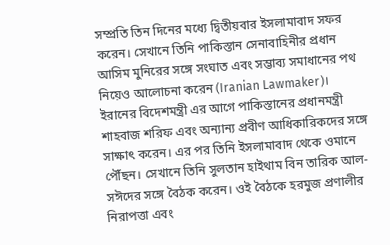সম্প্রতি তিন দিনের মধ্যে দ্বিতীয়বার ইসলামাবাদ সফর করেন। সেখানে তিনি পাকিস্তান সেনাবাহিনীর প্রধান আসিম মুনিরের সঙ্গে সংঘাত এবং সম্ভাব্য সমাধানের পথ নিয়েও আলোচনা করেন (Iranian Lawmaker)। ইরানের বিদেশমন্ত্রী এর আগে পাকিস্তানের প্রধানমন্ত্রী শাহবাজ শরিফ এবং অন্যান্য প্রবীণ আধিকারিকদের সঙ্গে সাক্ষাৎ করেন। এর পর তিনি ইসলামাবাদ থেকে ওমানে পৌঁছন। সেখানে তিনি সুলতান হাইথাম বিন তারিক আল-সঈদের সঙ্গে বৈঠক করেন। ওই বৈঠকে হরমুজ প্রণালীর নিরাপত্তা এবং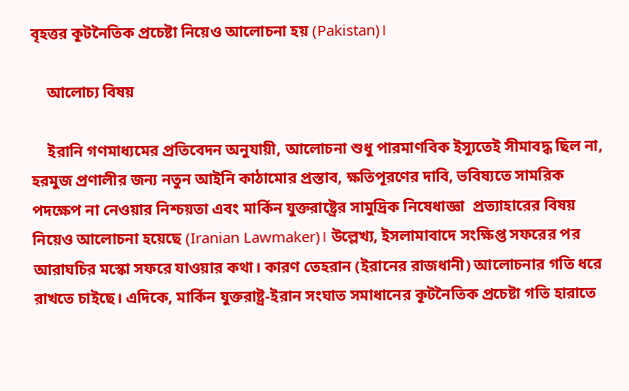বৃহত্তর কূটনৈতিক প্রচেষ্টা নিয়েও আলোচনা হয় (Pakistan)।

    আলোচ্য বিষয়

    ইরানি গণমাধ্যমের প্রতিবেদন অনুযায়ী, আলোচনা শুধু পারমাণবিক ইস্যুতেই সীমাবদ্ধ ছিল না, হরমুজ প্রণালীর জন্য নতুন আইনি কাঠামোর প্রস্তাব, ক্ষতিপূরণের দাবি, ভবিষ্যতে সামরিক পদক্ষেপ না নেওয়ার নিশ্চয়তা এবং মার্কিন যুক্তরাষ্ট্রের সামুদ্রিক নিষেধাজ্ঞা  প্রত্যাহারের বিষয় নিয়েও আলোচনা হয়েছে (Iranian Lawmaker)। উল্লেখ্য, ইসলামাবাদে সংক্ষিপ্ত সফরের পর আরাঘচির মস্কো সফরে যাওয়ার কথা। কারণ তেহরান (ইরানের রাজধানী) আলোচনার গতি ধরে রাখতে চাইছে। এদিকে, মার্কিন যুক্তরাষ্ট্র-ইরান সংঘাত সমাধানের কূটনৈতিক প্রচেষ্টা গতি হারাতে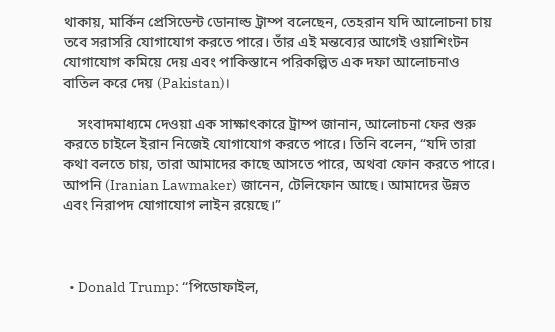থাকায়, মার্কিন প্রেসিডেন্ট ডোনাল্ড ট্রাম্প বলেছেন, তেহরান যদি আলোচনা চায় তবে সরাসরি যোগাযোগ করতে পারে। তাঁর এই মন্তব্যের আগেই ওয়াশিংটন যোগাযোগ কমিয়ে দেয় এবং পাকিস্তানে পরিকল্পিত এক দফা আলোচনাও বাতিল করে দেয় (Pakistan)।

    সংবাদমাধ্যমে দেওয়া এক সাক্ষাৎকারে ট্রাম্প জানান, আলোচনা ফের শুরু করতে চাইলে ইরান নিজেই যোগাযোগ করতে পারে। তিনি বলেন, “যদি তারা কথা বলতে চায়, তারা আমাদের কাছে আসতে পারে, অথবা ফোন করতে পারে। আপনি (Iranian Lawmaker) জানেন, টেলিফোন আছে। আমাদের উন্নত এবং নিরাপদ যোগাযোগ লাইন রয়েছে।”



  • Donald Trump: ‘‘পিডোফাইল,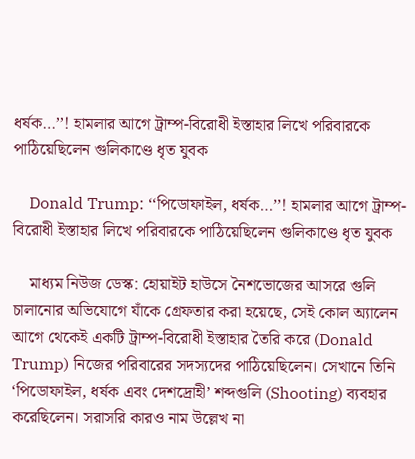ধর্ষক…’’! হামলার আগে ট্রাম্প-বিরোধী ইস্তাহার লিখে পরিবারকে পাঠিয়েছিলেন গুলিকাণ্ডে ধৃত যুবক

    Donald Trump: ‘‘পিডোফাইল, ধর্ষক…’’! হামলার আগে ট্রাম্প-বিরোধী ইস্তাহার লিখে পরিবারকে পাঠিয়েছিলেন গুলিকাণ্ডে ধৃত যুবক

    মাধ্যম নিউজ ডেস্ক: হোয়াইট হাউসে নৈশভোজের আসরে গুলি চালানোর অভিযোগে যাঁকে গ্রেফতার করা হয়েছে, সেই কোল অ্যালেন আগে থেকেই একটি ট্রাম্প-বিরোধী ইস্তাহার তৈরি করে (Donald Trump) নিজের পরিবারের সদস্যদের পাঠিয়েছিলেন। সেখানে তিনি ‘পিডোফাইল, ধর্ষক এবং দেশদ্রোহী’ শব্দগুলি (Shooting) ব্যবহার করেছিলেন। সরাসরি কারও নাম উল্লেখ না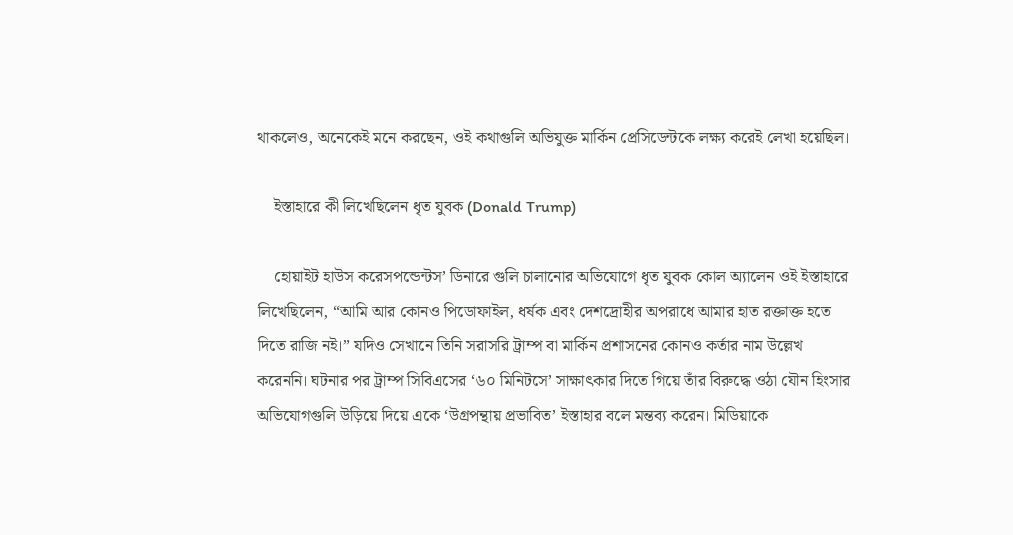থাকলেও, অনেকেই মনে করছেন, ওই কথাগুলি অভিযুক্ত মার্কিন প্রেসিডেন্টকে লক্ষ্য করেই লেখা হয়েছিল।

    ইস্তাহারে কী লিখেছিলেন ধৃত যুবক (Donald Trump)

    হোয়াইট হাউস করেসপন্ডেন্টস’ ডিনারে গুলি চালানোর অভিযোগে ধৃত যুবক কোল অ্যালেন ওই ইস্তাহারে লিখেছিলেন, “আমি আর কোনও পিডোফাইল, ধর্ষক এবং দেশদ্রোহীর অপরাধে আমার হাত রক্তাক্ত হতে দিতে রাজি নই।” যদিও সেখানে তিনি সরাসরি ট্রাম্প বা মার্কিন প্রশাসনের কোনও কর্তার নাম উল্লেখ করেননি। ঘটনার পর ট্রাম্প সিবিএসের ‘৬০ মিনিটসে’ সাক্ষাৎকার দিতে গিয়ে তাঁর বিরুদ্ধে ওঠা যৌন হিংসার অভিযোগগুলি উড়িয়ে দিয়ে একে ‘উগ্রপন্থায় প্রভাবিত’ ইস্তাহার বলে মন্তব্য করেন। মিডিয়াকে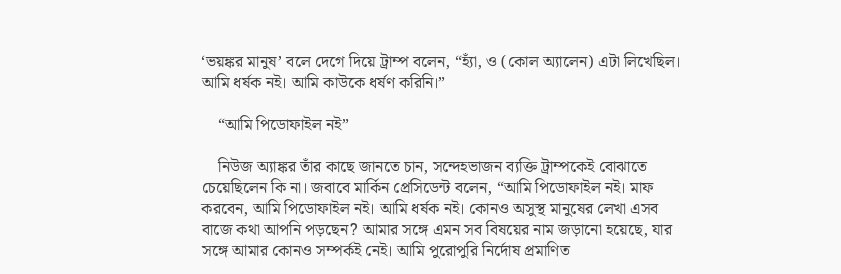‘ভয়ঙ্কর মানুষ’ বলে দেগে দিয়ে ট্রাম্প বলেন, “হ্যাঁ, ও (কোল অ্যালেন) এটা লিখেছিল। আমি ধর্ষক নই। আমি কাউকে ধর্ষণ করিনি।”

    “আমি পিডোফাইল নই”

    নিউজ অ্যাঙ্কর তাঁর কাছে জানতে চান, সন্দেহভাজন ব্যক্তি ট্রাম্পকেই বোঝাতে চেয়েছিলেন কি না। জবাবে মার্কিন প্রেসিডেন্ট বলেন, “আমি পিডোফাইল নই। মাফ করবেন, আমি পিডোফাইল নই। আমি ধর্ষক নই। কোনও অসুস্থ মানুষের লেখা এসব বাজে কথা আপনি পড়ছেন? আমার সঙ্গে এমন সব বিষয়ের নাম জড়ানো হয়েছে, যার সঙ্গে আমার কোনও সম্পর্কই নেই। আমি পুরোপুরি নির্দোষ প্রমাণিত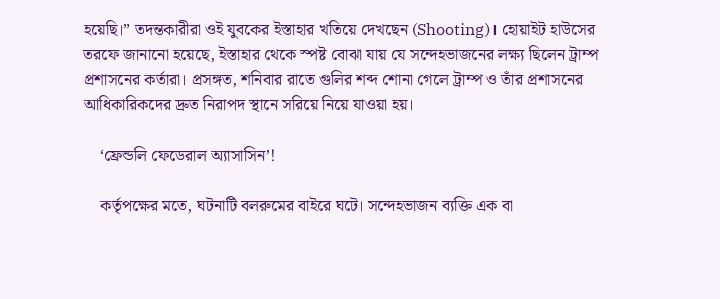হয়েছি।” তদন্তকারীরা ওই যুবকের ইস্তাহার খতিয়ে দেখছেন (Shooting)। হোয়াইট হাউসের তরফে জানানো হয়েছে, ইস্তাহার থেকে স্পষ্ট বোঝা যায় যে সন্দেহভাজনের লক্ষ্য ছিলেন ট্রাম্প প্রশাসনের কর্তারা। প্রসঙ্গত, শনিবার রাতে গুলির শব্দ শোনা গেলে ট্রাম্প ও তাঁর প্রশাসনের আধিকারিকদের দ্রুত নিরাপদ স্থানে সরিয়ে নিয়ে যাওয়া হয়।

    ‘ফ্রেন্ডলি ফেডেরাল অ্যাসাসিন’!

    কর্তৃপক্ষের মতে, ঘটনাটি বলরুমের বাইরে ঘটে। সন্দেহভাজন ব্যক্তি এক বা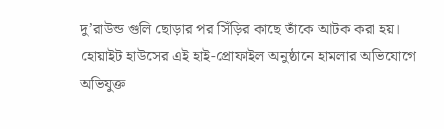দু’রাউন্ড গুলি ছোড়ার পর সিঁড়ির কাছে তাঁকে আটক করা হয়। হোয়াইট হাউসের এই হাই-প্রোফাইল অনুষ্ঠানে হামলার অভিযোগে অভিযুক্ত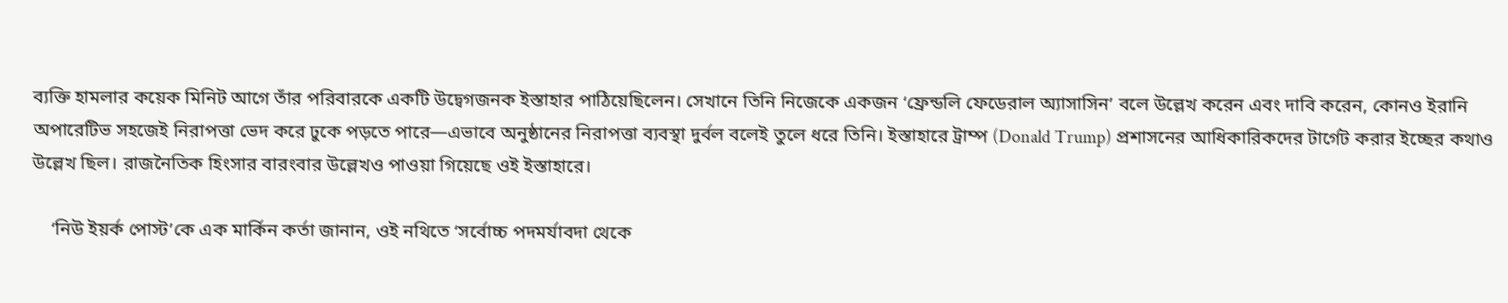ব্যক্তি হামলার কয়েক মিনিট আগে তাঁর পরিবারকে একটি উদ্বেগজনক ইস্তাহার পাঠিয়েছিলেন। সেখানে তিনি নিজেকে একজন ‘ফ্রেন্ডলি ফেডেরাল অ্যাসাসিন’ বলে উল্লেখ করেন এবং দাবি করেন, কোনও ইরানি অপারেটিভ সহজেই নিরাপত্তা ভেদ করে ঢুকে পড়তে পারে—এভাবে অনুষ্ঠানের নিরাপত্তা ব্যবস্থা দুর্বল বলেই তুলে ধরে তিনি। ইস্তাহারে ট্রাম্প (Donald Trump) প্রশাসনের আধিকারিকদের টার্গেট করার ইচ্ছের কথাও উল্লেখ ছিল। রাজনৈতিক হিংসার বারংবার উল্লেখও পাওয়া গিয়েছে ওই ইস্তাহারে।

    ‘নিউ ইয়র্ক পোস্ট’কে এক মার্কিন কর্তা জানান, ওই নথিতে ‘সর্বোচ্চ পদমর্যাবদা থেকে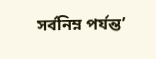সর্বনিম্ন পর্যন্ত’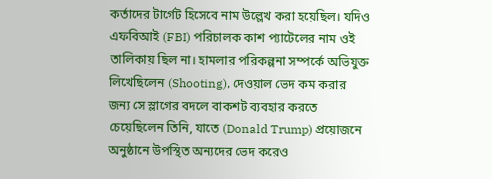কর্তাদের টার্গেট হিসেবে নাম উল্লেখ করা হয়েছিল। যদিও এফবিআই (FBI) পরিচালক কাশ প্যাটেলের নাম ওই তালিকায় ছিল না। হামলার পরিকল্পনা সম্পর্কে অভিযুক্ত লিখেছিলেন (Shooting), দেওয়াল ভেদ কম করার জন্য সে স্লাগের বদলে বাকশট ব্যবহার করতে চেয়েছিলেন তিনি, যাতে (Donald Trump) প্রয়োজনে অনুষ্ঠানে উপস্থিত অন্যদের ভেদ করেও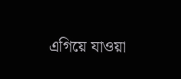এগিয়ে যাওয়া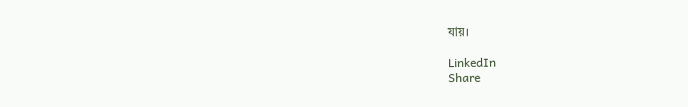যায়।

LinkedIn
Share